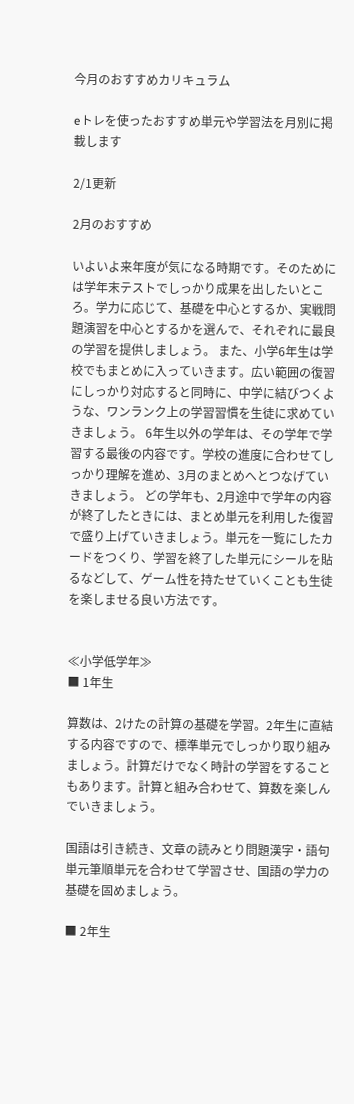今月のおすすめカリキュラム

eトレを使ったおすすめ単元や学習法を月別に掲載します

2/1更新

2月のおすすめ

いよいよ来年度が気になる時期です。そのためには学年末テストでしっかり成果を出したいところ。学力に応じて、基礎を中心とするか、実戦問題演習を中心とするかを選んで、それぞれに最良の学習を提供しましょう。 また、小学6年生は学校でもまとめに入っていきます。広い範囲の復習にしっかり対応すると同時に、中学に結びつくような、ワンランク上の学習習慣を生徒に求めていきましょう。 6年生以外の学年は、その学年で学習する最後の内容です。学校の進度に合わせてしっかり理解を進め、3月のまとめへとつなげていきましょう。 どの学年も、2月途中で学年の内容が終了したときには、まとめ単元を利用した復習で盛り上げていきましょう。単元を一覧にしたカードをつくり、学習を終了した単元にシールを貼るなどして、ゲーム性を持たせていくことも生徒を楽しませる良い方法です。


≪小学低学年≫
■ 1年生

算数は、2けたの計算の基礎を学習。2年生に直結する内容ですので、標準単元でしっかり取り組みましょう。計算だけでなく時計の学習をすることもあります。計算と組み合わせて、算数を楽しんでいきましょう。

国語は引き続き、文章の読みとり問題漢字・語句単元筆順単元を合わせて学習させ、国語の学力の基礎を固めましょう。

■ 2年生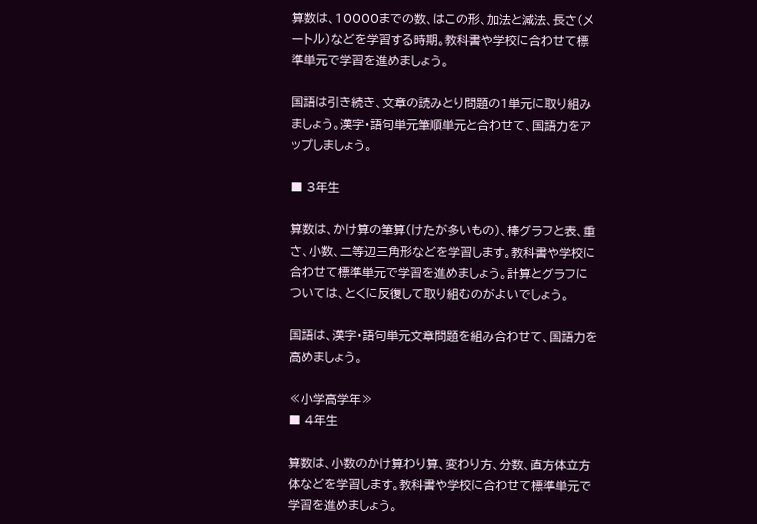算数は、10000までの数、はこの形、加法と減法、長さ(メートル)などを学習する時期。教科書や学校に合わせて標準単元で学習を進めましょう。

国語は引き続き、文章の読みとり問題の1単元に取り組みましょう。漢字・語句単元筆順単元と合わせて、国語力をアップしましょう。

■ 3年生

算数は、かけ算の筆算(けたが多いもの)、棒グラフと表、重さ、小数、二等辺三角形などを学習します。教科書や学校に合わせて標準単元で学習を進めましょう。計算とグラフについては、とくに反復して取り組むのがよいでしょう。

国語は、漢字・語句単元文章問題を組み合わせて、国語力を高めましょう。

≪小学高学年≫
■ 4年生

算数は、小数のかけ算わり算、変わり方、分数、直方体立方体などを学習します。教科書や学校に合わせて標準単元で学習を進めましょう。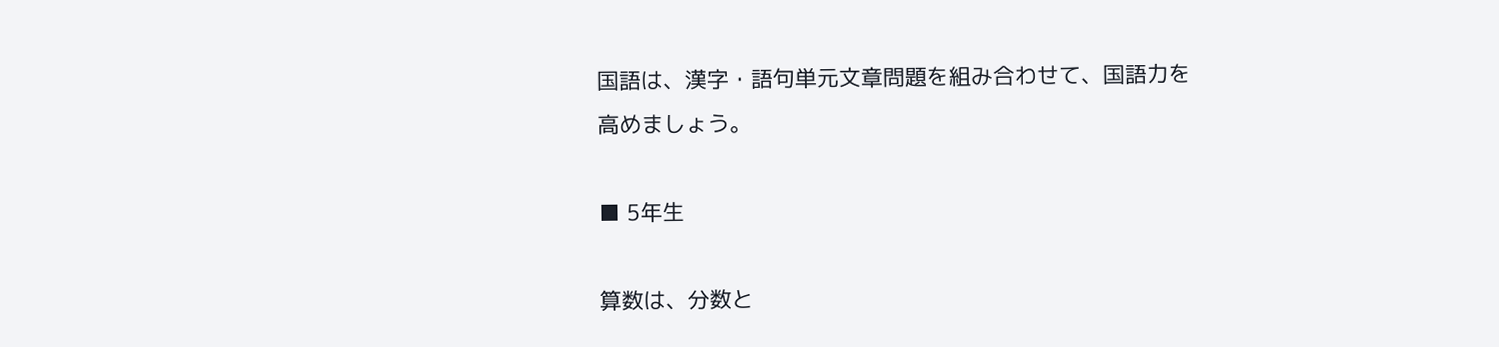国語は、漢字・語句単元文章問題を組み合わせて、国語力を高めましょう。

■ 5年生

算数は、分数と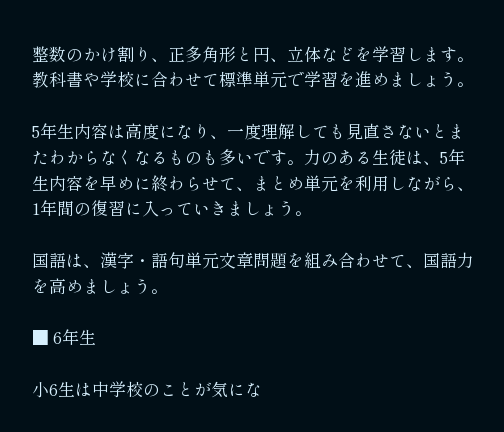整数のかけ割り、正多角形と円、立体などを学習します。教科書や学校に合わせて標準単元で学習を進めましょう。

5年生内容は高度になり、一度理解しても見直さないとまたわからなくなるものも多いです。力のある生徒は、5年生内容を早めに終わらせて、まとめ単元を利用しながら、1年間の復習に入っていきましょう。

国語は、漢字・語句単元文章問題を組み合わせて、国語力を高めましょう。

■ 6年生

小6生は中学校のことが気にな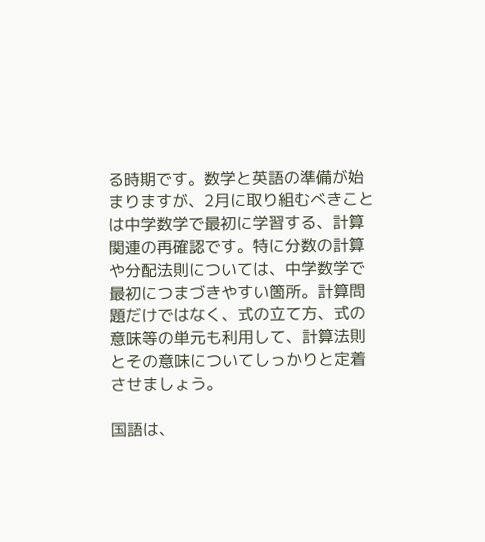る時期です。数学と英語の準備が始まりますが、2月に取り組むべきことは中学数学で最初に学習する、計算関連の再確認です。特に分数の計算や分配法則については、中学数学で最初につまづきやすい箇所。計算問題だけではなく、式の立て方、式の意味等の単元も利用して、計算法則とその意味についてしっかりと定着させましょう。

国語は、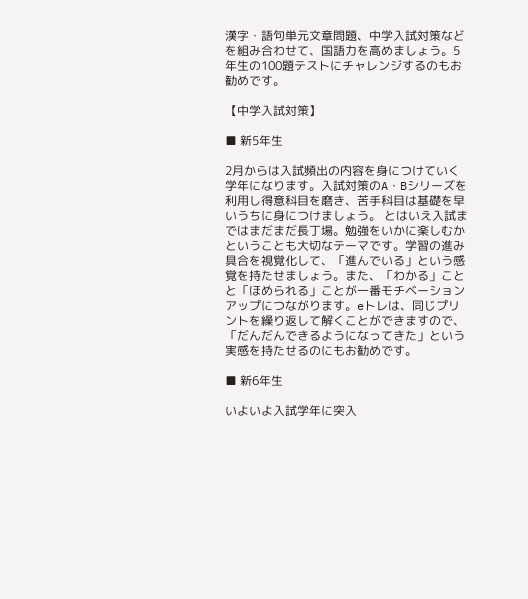漢字・語句単元文章問題、中学入試対策などを組み合わせて、国語力を高めましょう。5年生の100題テストにチャレンジするのもお勧めです。

【中学入試対策】

■ 新5年生

2月からは入試頻出の内容を身につけていく学年になります。入試対策のA・Bシリーズを利用し得意科目を磨き、苦手科目は基礎を早いうちに身につけましょう。 とはいえ入試まではまだまだ長丁場。勉強をいかに楽しむかということも大切なテーマです。学習の進み具合を視覚化して、「進んでいる」という感覚を持たせましょう。また、「わかる」ことと「ほめられる」ことが一番モチベーションアップにつながります。eトレは、同じプリントを繰り返して解くことができますので、「だんだんできるようになってきた」という実感を持たせるのにもお勧めです。

■ 新6年生

いよいよ入試学年に突入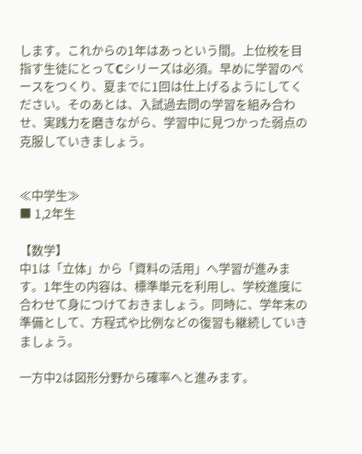します。これからの1年はあっという間。上位校を目指す生徒にとってCシリーズは必須。早めに学習のペースをつくり、夏までに1回は仕上げるようにしてください。そのあとは、入試過去問の学習を組み合わせ、実践力を磨きながら、学習中に見つかった弱点の克服していきましょう。


≪中学生≫
■ 1,2年生

【数学】
中1は「立体」から「資料の活用」へ学習が進みます。1年生の内容は、標準単元を利用し、学校進度に合わせて身につけておきましょう。同時に、学年末の準備として、方程式や比例などの復習も継続していきましょう。

一方中2は図形分野から確率へと進みます。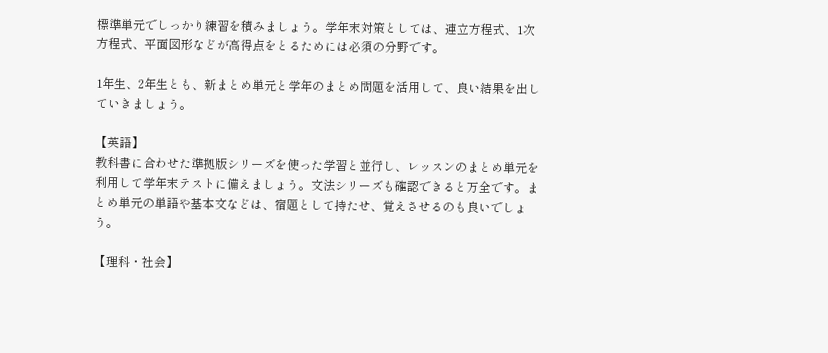標準単元でしっかり練習を積みましょう。学年末対策としては、連立方程式、1次方程式、平面図形などが高得点をとるためには必須の分野です。

1年生、2年生とも、新まとめ単元と学年のまとめ問題を活用して、良い結果を出していきましょう。

【英語】
教科書に合わせた準拠版シリーズを使った学習と並行し、レッスンのまとめ単元を利用して学年末テストに備えましょう。文法シリーズも確認できると万全です。まとめ単元の単語や基本文などは、宿題として持たせ、覚えさせるのも良いでしょう。

【理科・社会】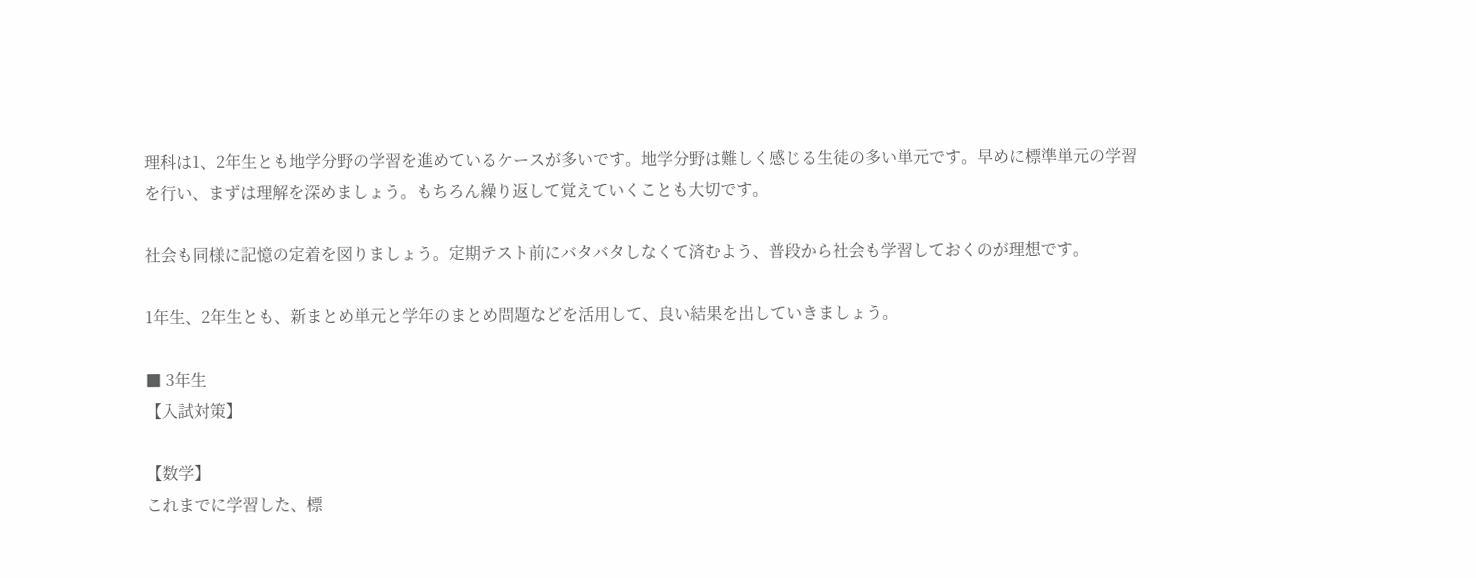理科は1、2年生とも地学分野の学習を進めているケースが多いです。地学分野は難しく感じる生徒の多い単元です。早めに標準単元の学習を行い、まずは理解を深めましょう。もちろん繰り返して覚えていくことも大切です。

社会も同様に記憶の定着を図りましょう。定期テスト前にバタバタしなくて済むよう、普段から社会も学習しておくのが理想です。

1年生、2年生とも、新まとめ単元と学年のまとめ問題などを活用して、良い結果を出していきましょう。

■ 3年生
【入試対策】

【数学】
これまでに学習した、標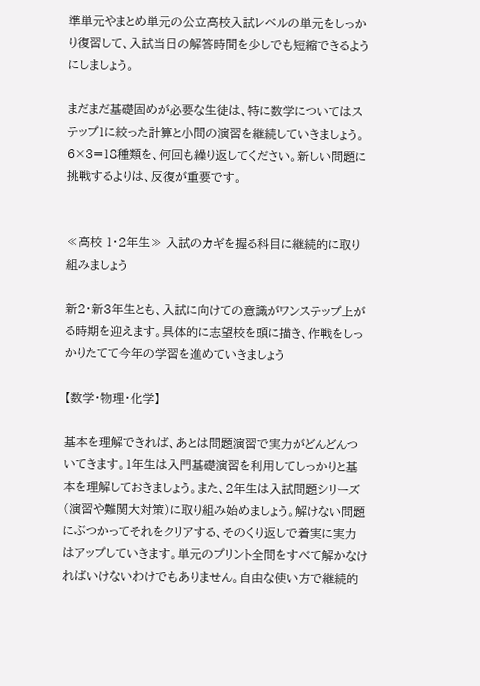準単元やまとめ単元の公立高校入試レベルの単元をしっかり復習して、入試当日の解答時間を少しでも短縮できるようにしましょう。

まだまだ基礎固めが必要な生徒は、特に数学についてはステップ1に絞った計算と小問の演習を継続していきましょう。6×3=18種類を、何回も繰り返してください。新しい問題に挑戦するよりは、反復が重要です。


≪高校 1・2年生≫ 入試のカギを握る科目に継続的に取り組みましょう

新2・新3年生とも、入試に向けての意識がワンステップ上がる時期を迎えます。具体的に志望校を頭に描き、作戦をしっかりたてて今年の学習を進めていきましょう

【数学・物理・化学】

基本を理解できれば、あとは問題演習で実力がどんどんついてきます。1年生は入門基礎演習を利用してしっかりと基本を理解しておきましょう。また、2年生は入試問題シリーズ(演習や難関大対策)に取り組み始めましょう。解けない問題にぶつかってそれをクリアする、そのくり返しで着実に実力はアップしていきます。単元のプリント全問をすべて解かなければいけないわけでもありません。自由な使い方で継続的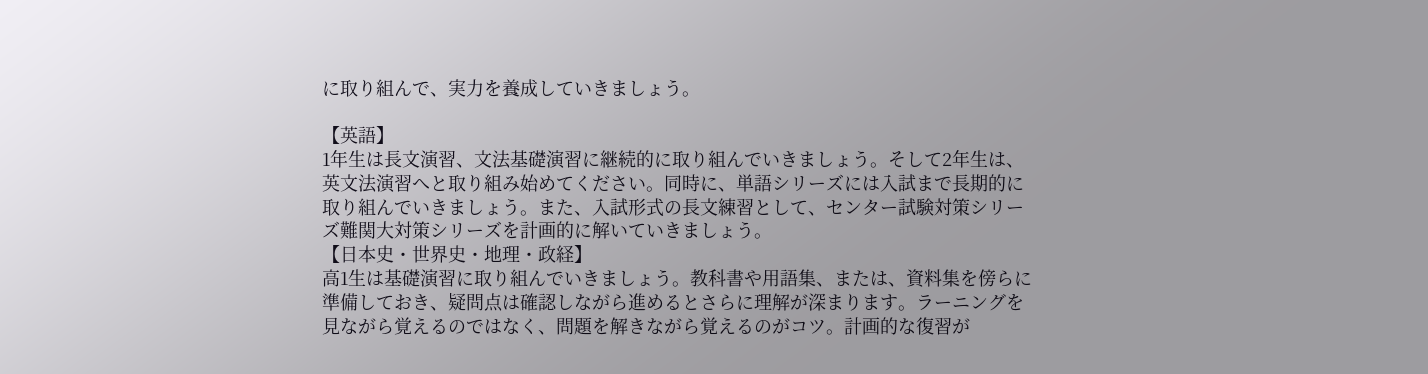に取り組んで、実力を養成していきましょう。

【英語】
1年生は長文演習、文法基礎演習に継続的に取り組んでいきましょう。そして2年生は、英文法演習へと取り組み始めてください。同時に、単語シリーズには入試まで長期的に取り組んでいきましょう。また、入試形式の長文練習として、センター試験対策シリーズ難関大対策シリーズを計画的に解いていきましょう。
【日本史・世界史・地理・政経】
高1生は基礎演習に取り組んでいきましょう。教科書や用語集、または、資料集を傍らに準備しておき、疑問点は確認しながら進めるとさらに理解が深まります。ラーニングを見ながら覚えるのではなく、問題を解きながら覚えるのがコツ。計画的な復習が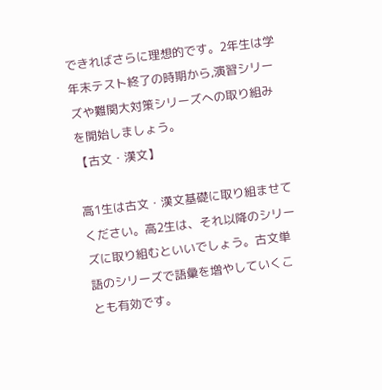できればさらに理想的です。2年生は学年末テスト終了の時期から,演習シリーズや難関大対策シリーズへの取り組みを開始しましょう。
【古文・漢文】

高1生は古文・漢文基礎に取り組ませてください。高2生は、それ以降のシリーズに取り組むといいでしょう。古文単語のシリーズで語彙を増やしていくことも有効です。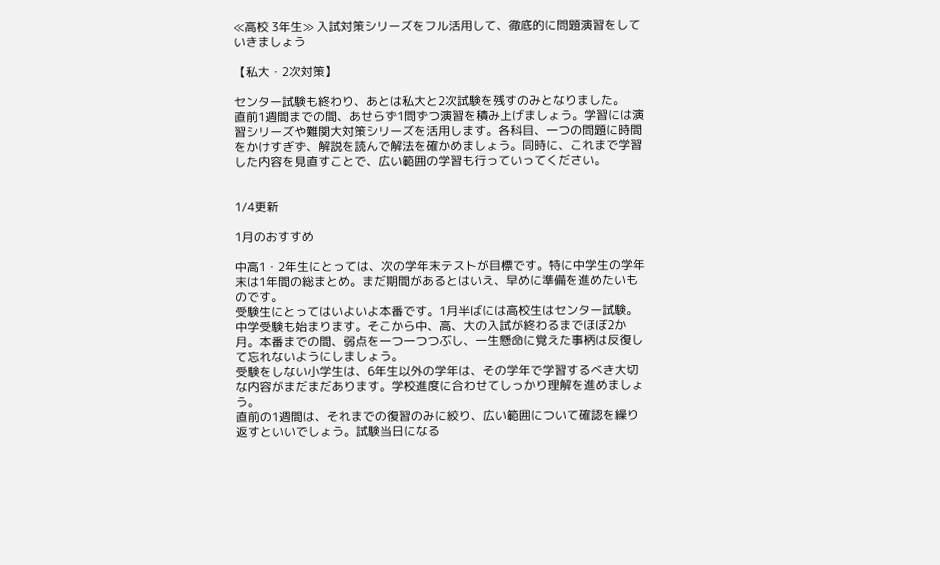≪高校 3年生≫ 入試対策シリーズをフル活用して、徹底的に問題演習をしていきましょう

【私大・2次対策】

センター試験も終わり、あとは私大と2次試験を残すのみとなりました。
直前1週間までの間、あせらず1問ずつ演習を積み上げましょう。学習には演習シリーズや難関大対策シリーズを活用します。各科目、一つの問題に時間をかけすぎず、解説を読んで解法を確かめましょう。同時に、これまで学習した内容を見直すことで、広い範囲の学習も行っていってください。


1/4更新

1月のおすすめ

中高1・2年生にとっては、次の学年末テストが目標です。特に中学生の学年末は1年間の総まとめ。まだ期間があるとはいえ、早めに準備を進めたいものです。
受験生にとってはいよいよ本番です。1月半ばには高校生はセンター試験。中学受験も始まります。そこから中、高、大の入試が終わるまでほぼ2か月。本番までの間、弱点を一つ一つつぶし、一生懸命に覚えた事柄は反復して忘れないようにしましょう。
受験をしない小学生は、6年生以外の学年は、その学年で学習するべき大切な内容がまだまだあります。学校進度に合わせてしっかり理解を進めましょう。
直前の1週間は、それまでの復習のみに絞り、広い範囲について確認を繰り返すといいでしょう。試験当日になる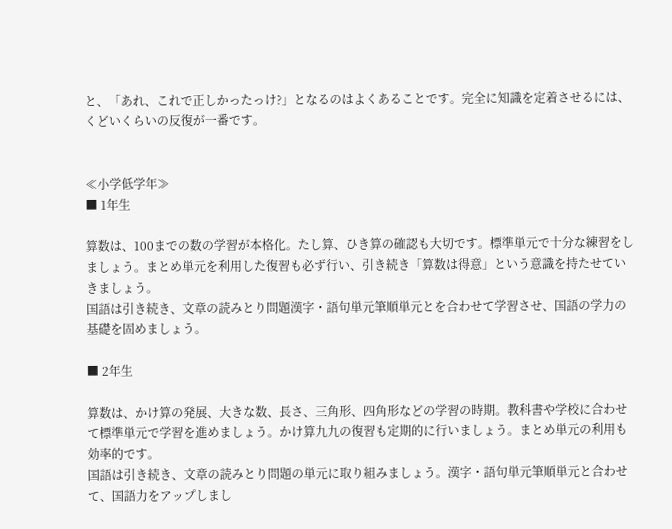と、「あれ、これで正しかったっけ?」となるのはよくあることです。完全に知識を定着させるには、くどいくらいの反復が一番です。


≪小学低学年≫
■ 1年生

算数は、100までの数の学習が本格化。たし算、ひき算の確認も大切です。標準単元で十分な練習をしましょう。まとめ単元を利用した復習も必ず行い、引き続き「算数は得意」という意識を持たせていきましょう。
国語は引き続き、文章の読みとり問題漢字・語句単元筆順単元とを合わせて学習させ、国語の学力の基礎を固めましょう。

■ 2年生

算数は、かけ算の発展、大きな数、長さ、三角形、四角形などの学習の時期。教科書や学校に合わせて標準単元で学習を進めましょう。かけ算九九の復習も定期的に行いましょう。まとめ単元の利用も効率的です。
国語は引き続き、文章の読みとり問題の単元に取り組みましょう。漢字・語句単元筆順単元と合わせて、国語力をアップしまし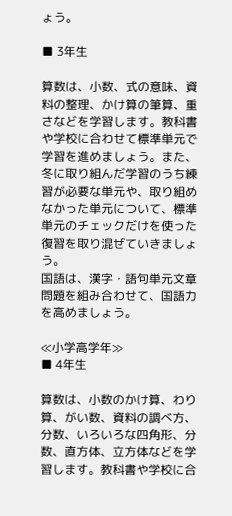ょう。

■ 3年生

算数は、小数、式の意味、資料の整理、かけ算の筆算、重さなどを学習します。教科書や学校に合わせて標準単元で学習を進めましょう。また、冬に取り組んだ学習のうち練習が必要な単元や、取り組めなかった単元について、標準単元のチェックだけを使った復習を取り混ぜていきましょう。
国語は、漢字・語句単元文章問題を組み合わせて、国語力を高めましょう。

≪小学高学年≫
■ 4年生

算数は、小数のかけ算、わり算、がい数、資料の調べ方、分数、いろいろな四角形、分数、直方体、立方体などを学習します。教科書や学校に合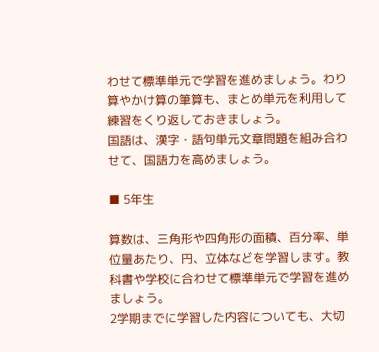わせて標準単元で学習を進めましょう。わり算やかけ算の筆算も、まとめ単元を利用して練習をくり返しておきましょう。
国語は、漢字・語句単元文章問題を組み合わせて、国語力を高めましょう。

■ 5年生

算数は、三角形や四角形の面積、百分率、単位量あたり、円、立体などを学習します。教科書や学校に合わせて標準単元で学習を進めましょう。
2学期までに学習した内容についても、大切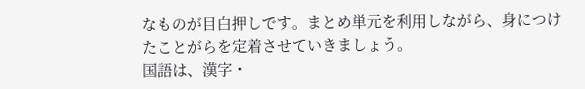なものが目白押しです。まとめ単元を利用しながら、身につけたことがらを定着させていきましょう。
国語は、漢字・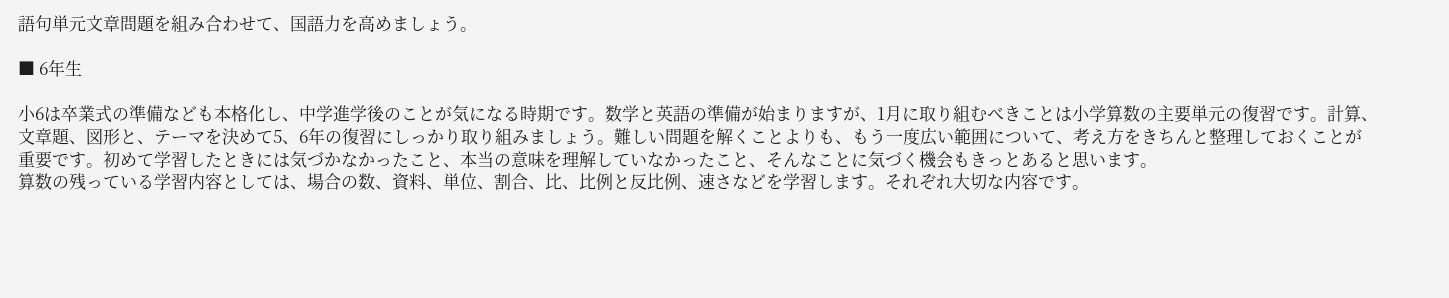語句単元文章問題を組み合わせて、国語力を高めましょう。

■ 6年生

小6は卒業式の準備なども本格化し、中学進学後のことが気になる時期です。数学と英語の準備が始まりますが、1月に取り組むべきことは小学算数の主要単元の復習です。計算、文章題、図形と、テーマを決めて5、6年の復習にしっかり取り組みましょう。難しい問題を解くことよりも、もう一度広い範囲について、考え方をきちんと整理しておくことが重要です。初めて学習したときには気づかなかったこと、本当の意味を理解していなかったこと、そんなことに気づく機会もきっとあると思います。
算数の残っている学習内容としては、場合の数、資料、単位、割合、比、比例と反比例、速さなどを学習します。それぞれ大切な内容です。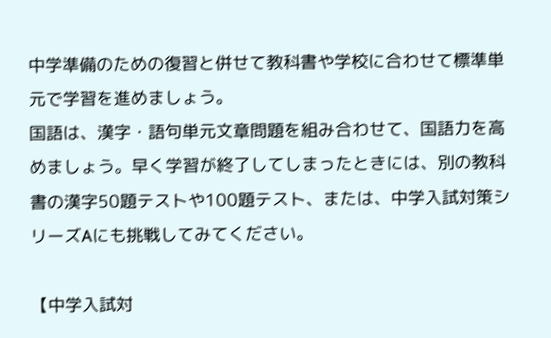中学準備のための復習と併せて教科書や学校に合わせて標準単元で学習を進めましょう。
国語は、漢字・語句単元文章問題を組み合わせて、国語力を高めましょう。早く学習が終了してしまったときには、別の教科書の漢字50題テストや100題テスト、または、中学入試対策シリーズAにも挑戦してみてください。

【中学入試対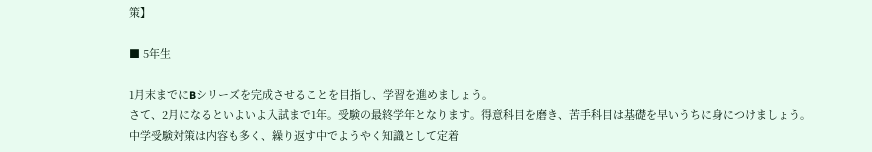策】

■ 5年生

1月末までにBシリーズを完成させることを目指し、学習を進めましょう。
さて、2月になるといよいよ入試まで1年。受験の最終学年となります。得意科目を磨き、苦手科目は基礎を早いうちに身につけましょう。
中学受験対策は内容も多く、繰り返す中でようやく知識として定着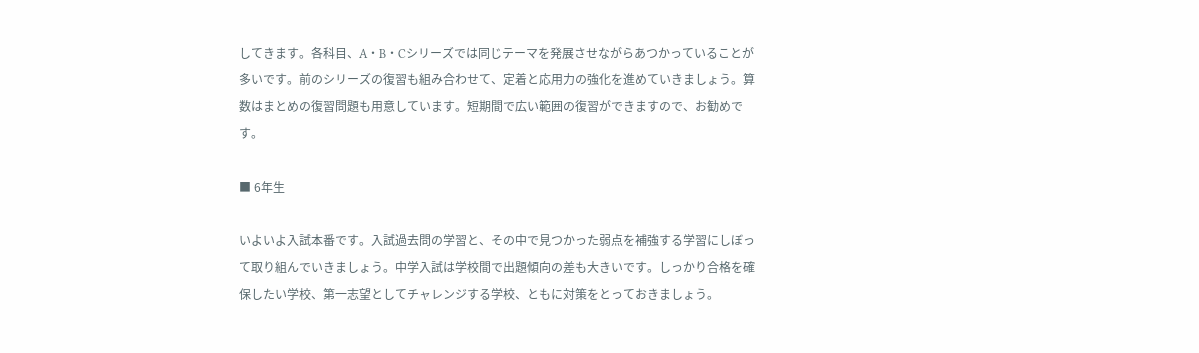してきます。各科目、A・B・Cシリーズでは同じテーマを発展させながらあつかっていることが多いです。前のシリーズの復習も組み合わせて、定着と応用力の強化を進めていきましょう。算数はまとめの復習問題も用意しています。短期間で広い範囲の復習ができますので、お勧めです。

■ 6年生

いよいよ入試本番です。入試過去問の学習と、その中で見つかった弱点を補強する学習にしぼって取り組んでいきましょう。中学入試は学校間で出題傾向の差も大きいです。しっかり合格を確保したい学校、第一志望としてチャレンジする学校、ともに対策をとっておきましょう。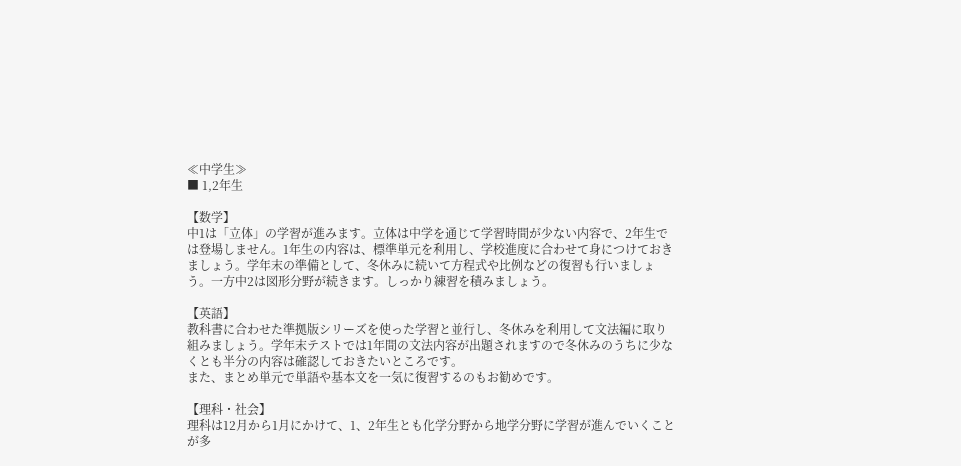≪中学生≫
■ 1,2年生

【数学】
中1は「立体」の学習が進みます。立体は中学を通じて学習時間が少ない内容で、2年生では登場しません。1年生の内容は、標準単元を利用し、学校進度に合わせて身につけておきましょう。学年末の準備として、冬休みに続いて方程式や比例などの復習も行いましょう。一方中2は図形分野が続きます。しっかり練習を積みましょう。

【英語】
教科書に合わせた準拠版シリーズを使った学習と並行し、冬休みを利用して文法編に取り組みましょう。学年末テストでは1年間の文法内容が出題されますので冬休みのうちに少なくとも半分の内容は確認しておきたいところです。
また、まとめ単元で単語や基本文を一気に復習するのもお勧めです。

【理科・社会】
理科は12月から1月にかけて、1、2年生とも化学分野から地学分野に学習が進んでいくことが多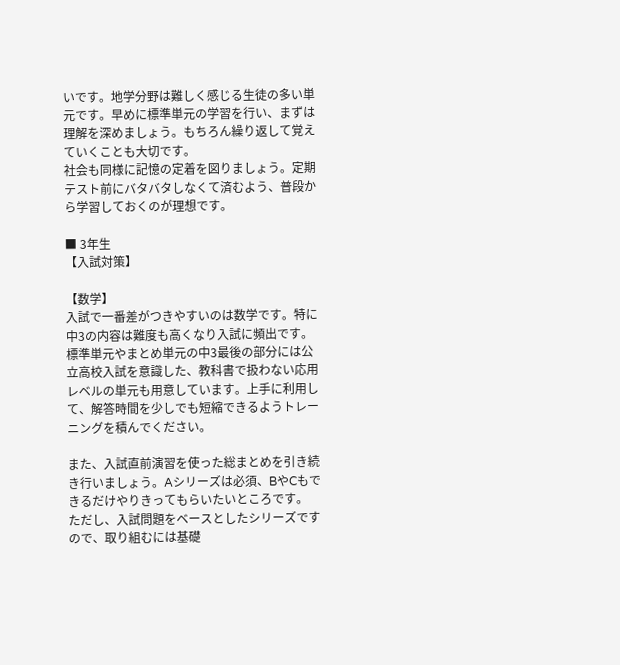いです。地学分野は難しく感じる生徒の多い単元です。早めに標準単元の学習を行い、まずは理解を深めましょう。もちろん繰り返して覚えていくことも大切です。
社会も同様に記憶の定着を図りましょう。定期テスト前にバタバタしなくて済むよう、普段から学習しておくのが理想です。

■ 3年生
【入試対策】

【数学】
入試で一番差がつきやすいのは数学です。特に中3の内容は難度も高くなり入試に頻出です。標準単元やまとめ単元の中3最後の部分には公立高校入試を意識した、教科書で扱わない応用レベルの単元も用意しています。上手に利用して、解答時間を少しでも短縮できるようトレーニングを積んでください。

また、入試直前演習を使った総まとめを引き続き行いましょう。Aシリーズは必須、BやCもできるだけやりきってもらいたいところです。
ただし、入試問題をベースとしたシリーズですので、取り組むには基礎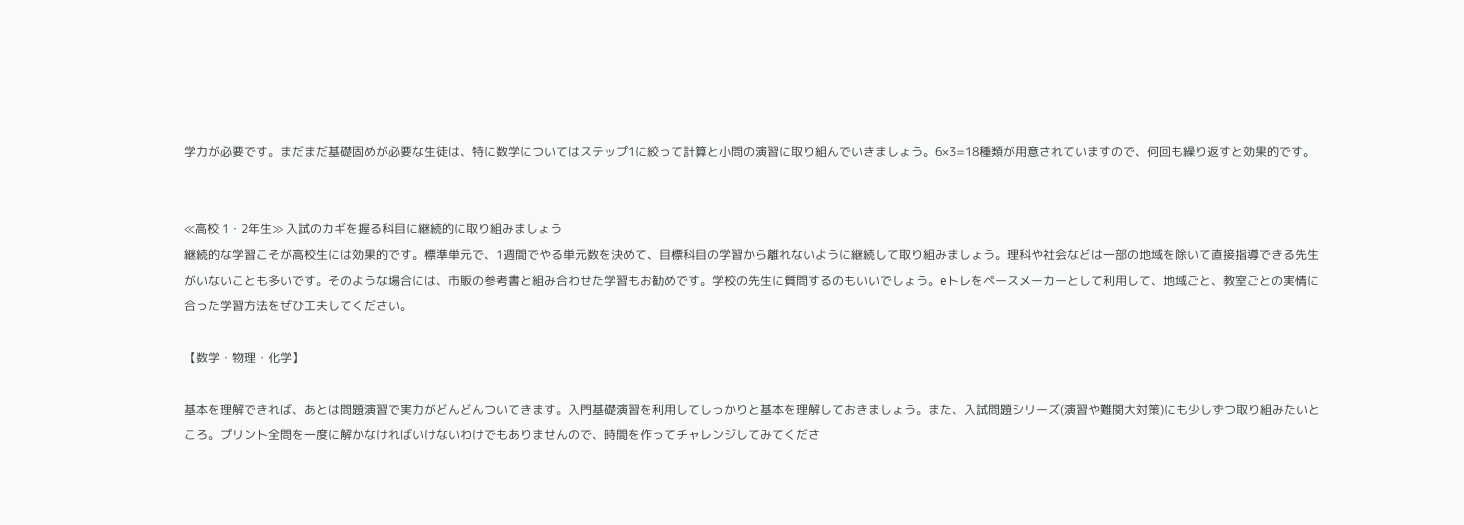学力が必要です。まだまだ基礎固めが必要な生徒は、特に数学についてはステップ1に絞って計算と小問の演習に取り組んでいきましょう。6×3=18種類が用意されていますので、何回も繰り返すと効果的です。


≪高校 1・2年生≫ 入試のカギを握る科目に継続的に取り組みましょう
継続的な学習こそが高校生には効果的です。標準単元で、1週間でやる単元数を決めて、目標科目の学習から離れないように継続して取り組みましょう。理科や社会などは一部の地域を除いて直接指導できる先生がいないことも多いです。そのような場合には、市販の参考書と組み合わせた学習もお勧めです。学校の先生に質問するのもいいでしょう。eトレをペースメーカーとして利用して、地域ごと、教室ごとの実情に合った学習方法をぜひ工夫してください。

【数学・物理・化学】

基本を理解できれば、あとは問題演習で実力がどんどんついてきます。入門基礎演習を利用してしっかりと基本を理解しておきましょう。また、入試問題シリーズ(演習や難関大対策)にも少しずつ取り組みたいところ。プリント全問を一度に解かなければいけないわけでもありませんので、時間を作ってチャレンジしてみてくださ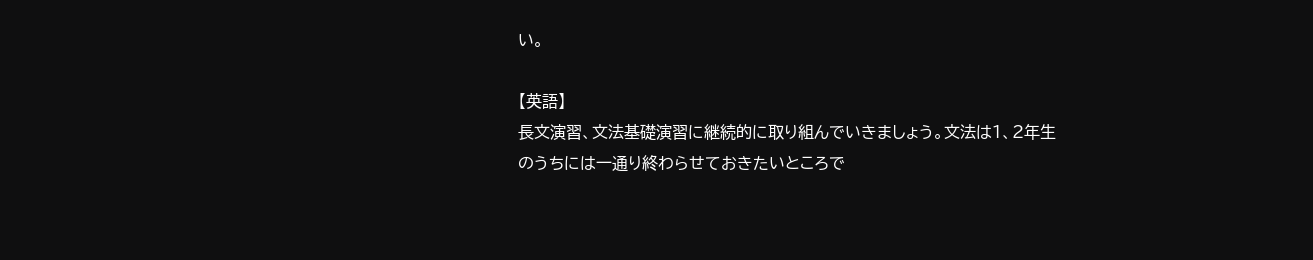い。

【英語】
長文演習、文法基礎演習に継続的に取り組んでいきましょう。文法は1、2年生のうちには一通り終わらせておきたいところで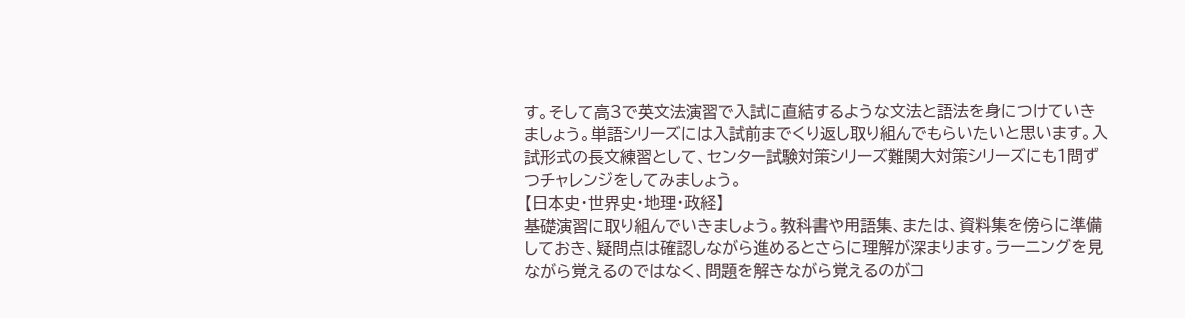す。そして高3で英文法演習で入試に直結するような文法と語法を身につけていきましょう。単語シリーズには入試前までくり返し取り組んでもらいたいと思います。入試形式の長文練習として、センター試験対策シリーズ難関大対策シリーズにも1問ずつチャレンジをしてみましょう。
【日本史・世界史・地理・政経】
基礎演習に取り組んでいきましょう。教科書や用語集、または、資料集を傍らに準備しておき、疑問点は確認しながら進めるとさらに理解が深まります。ラーニングを見ながら覚えるのではなく、問題を解きながら覚えるのがコ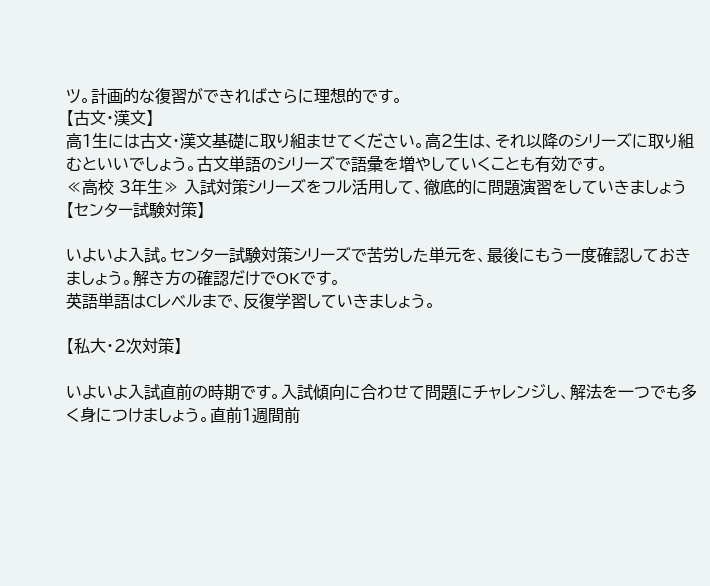ツ。計画的な復習ができればさらに理想的です。
【古文・漢文】
高1生には古文・漢文基礎に取り組ませてください。高2生は、それ以降のシリーズに取り組むといいでしょう。古文単語のシリーズで語彙を増やしていくことも有効です。
≪高校 3年生≫ 入試対策シリーズをフル活用して、徹底的に問題演習をしていきましょう
【センター試験対策】

いよいよ入試。センター試験対策シリーズで苦労した単元を、最後にもう一度確認しておきましょう。解き方の確認だけでOKです。
英語単語はCレベルまで、反復学習していきましょう。

【私大・2次対策】

いよいよ入試直前の時期です。入試傾向に合わせて問題にチャレンジし、解法を一つでも多く身につけましょう。直前1週間前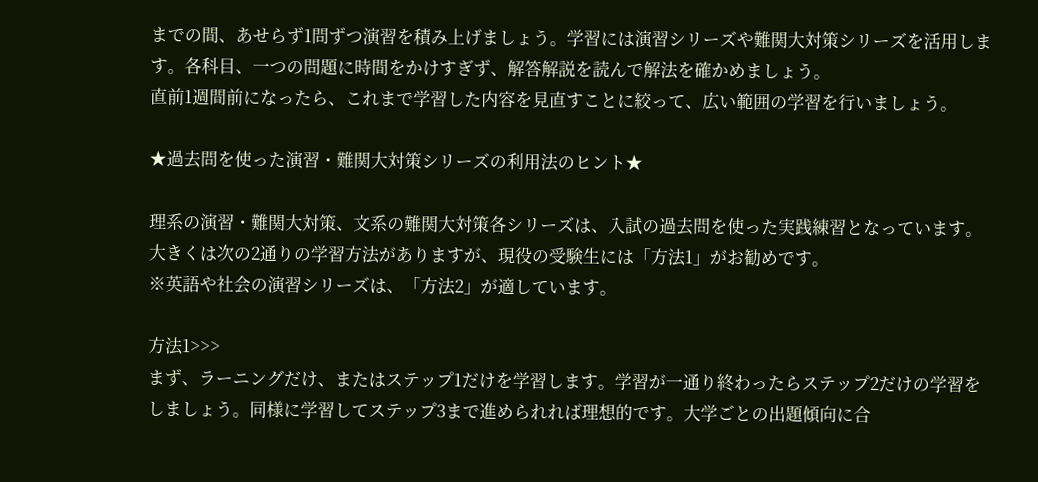までの間、あせらず1問ずつ演習を積み上げましょう。学習には演習シリーズや難関大対策シリーズを活用します。各科目、一つの問題に時間をかけすぎず、解答解説を読んで解法を確かめましょう。
直前1週間前になったら、これまで学習した内容を見直すことに絞って、広い範囲の学習を行いましょう。

★過去問を使った演習・難関大対策シリーズの利用法のヒント★

理系の演習・難関大対策、文系の難関大対策各シリーズは、入試の過去問を使った実践練習となっています。大きくは次の2通りの学習方法がありますが、現役の受験生には「方法1」がお勧めです。
※英語や社会の演習シリーズは、「方法2」が適しています。

方法1>>>
まず、ラーニングだけ、またはステップ1だけを学習します。学習が一通り終わったらステップ2だけの学習をしましょう。同様に学習してステップ3まで進められれば理想的です。大学ごとの出題傾向に合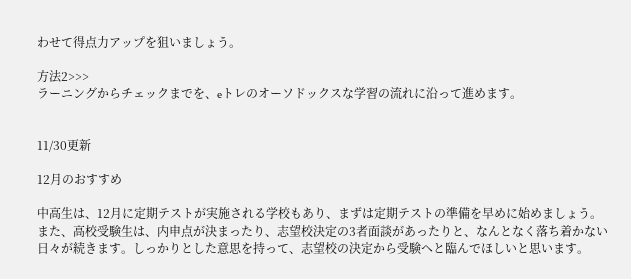わせて得点力アップを狙いましょう。

方法2>>>
ラーニングからチェックまでを、eトレのオーソドックスな学習の流れに沿って進めます。


11/30更新

12月のおすすめ

中高生は、12月に定期テストが実施される学校もあり、まずは定期テストの準備を早めに始めましょう。また、高校受験生は、内申点が決まったり、志望校決定の3者面談があったりと、なんとなく落ち着かない日々が続きます。しっかりとした意思を持って、志望校の決定から受験へと臨んでほしいと思います。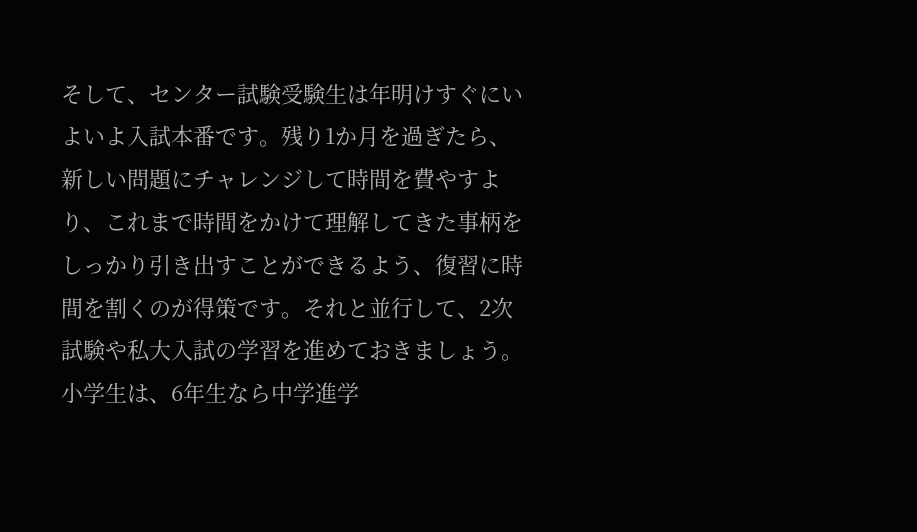そして、センター試験受験生は年明けすぐにいよいよ入試本番です。残り1か月を過ぎたら、新しい問題にチャレンジして時間を費やすより、これまで時間をかけて理解してきた事柄をしっかり引き出すことができるよう、復習に時間を割くのが得策です。それと並行して、2次試験や私大入試の学習を進めておきましょう。
小学生は、6年生なら中学進学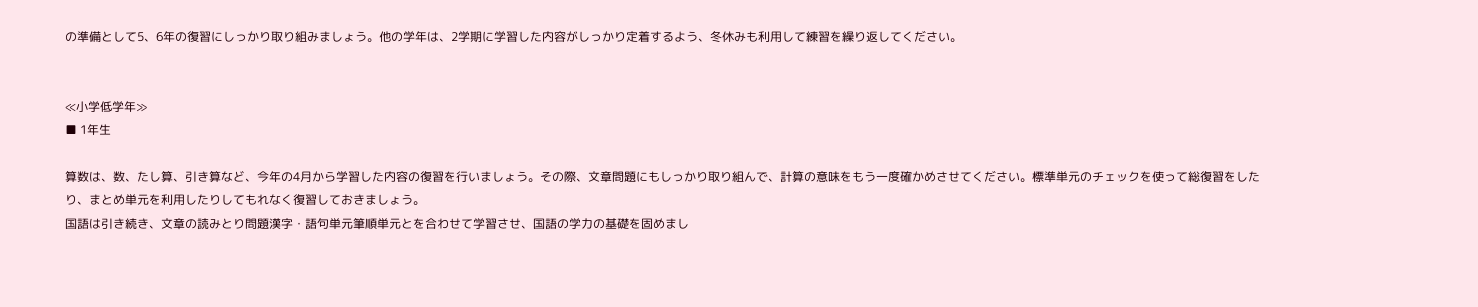の準備として5、6年の復習にしっかり取り組みましょう。他の学年は、2学期に学習した内容がしっかり定着するよう、冬休みも利用して練習を繰り返してください。


≪小学低学年≫
■ 1年生

算数は、数、たし算、引き算など、今年の4月から学習した内容の復習を行いましょう。その際、文章問題にもしっかり取り組んで、計算の意味をもう一度確かめさせてください。標準単元のチェックを使って総復習をしたり、まとめ単元を利用したりしてもれなく復習しておきましょう。
国語は引き続き、文章の読みとり問題漢字・語句単元筆順単元とを合わせて学習させ、国語の学力の基礎を固めまし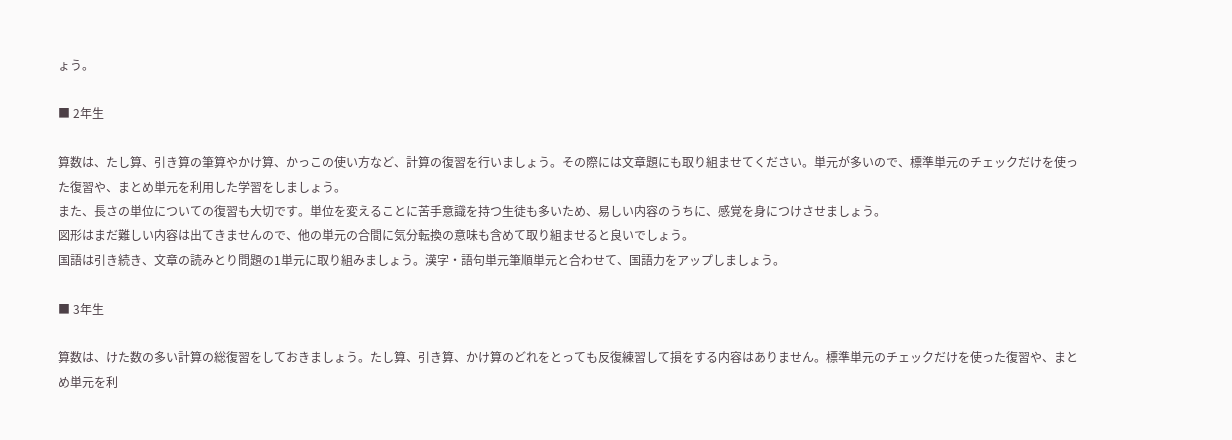ょう。

■ 2年生

算数は、たし算、引き算の筆算やかけ算、かっこの使い方など、計算の復習を行いましょう。その際には文章題にも取り組ませてください。単元が多いので、標準単元のチェックだけを使った復習や、まとめ単元を利用した学習をしましょう。
また、長さの単位についての復習も大切です。単位を変えることに苦手意識を持つ生徒も多いため、易しい内容のうちに、感覚を身につけさせましょう。
図形はまだ難しい内容は出てきませんので、他の単元の合間に気分転換の意味も含めて取り組ませると良いでしょう。
国語は引き続き、文章の読みとり問題の1単元に取り組みましょう。漢字・語句単元筆順単元と合わせて、国語力をアップしましょう。

■ 3年生

算数は、けた数の多い計算の総復習をしておきましょう。たし算、引き算、かけ算のどれをとっても反復練習して損をする内容はありません。標準単元のチェックだけを使った復習や、まとめ単元を利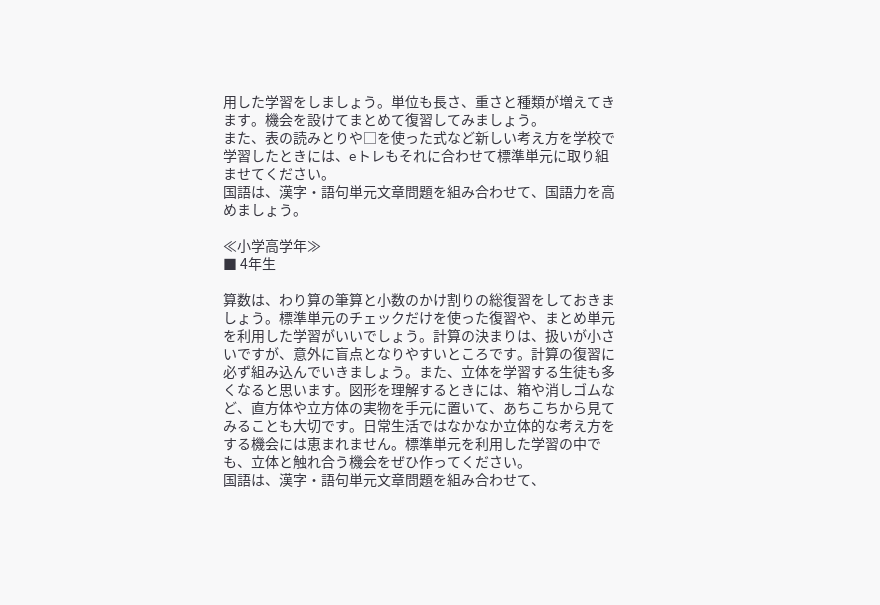用した学習をしましょう。単位も長さ、重さと種類が増えてきます。機会を設けてまとめて復習してみましょう。
また、表の読みとりや□を使った式など新しい考え方を学校で学習したときには、eトレもそれに合わせて標準単元に取り組ませてください。
国語は、漢字・語句単元文章問題を組み合わせて、国語力を高めましょう。

≪小学高学年≫
■ 4年生

算数は、わり算の筆算と小数のかけ割りの総復習をしておきましょう。標準単元のチェックだけを使った復習や、まとめ単元を利用した学習がいいでしょう。計算の決まりは、扱いが小さいですが、意外に盲点となりやすいところです。計算の復習に必ず組み込んでいきましょう。また、立体を学習する生徒も多くなると思います。図形を理解するときには、箱や消しゴムなど、直方体や立方体の実物を手元に置いて、あちこちから見てみることも大切です。日常生活ではなかなか立体的な考え方をする機会には恵まれません。標準単元を利用した学習の中でも、立体と触れ合う機会をぜひ作ってください。
国語は、漢字・語句単元文章問題を組み合わせて、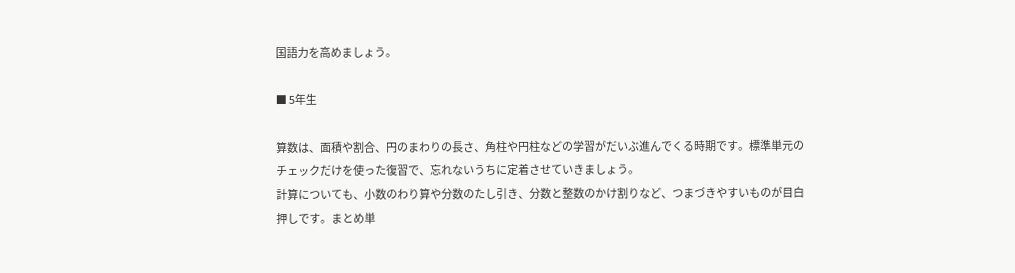国語力を高めましょう。

■ 5年生

算数は、面積や割合、円のまわりの長さ、角柱や円柱などの学習がだいぶ進んでくる時期です。標準単元のチェックだけを使った復習で、忘れないうちに定着させていきましょう。
計算についても、小数のわり算や分数のたし引き、分数と整数のかけ割りなど、つまづきやすいものが目白押しです。まとめ単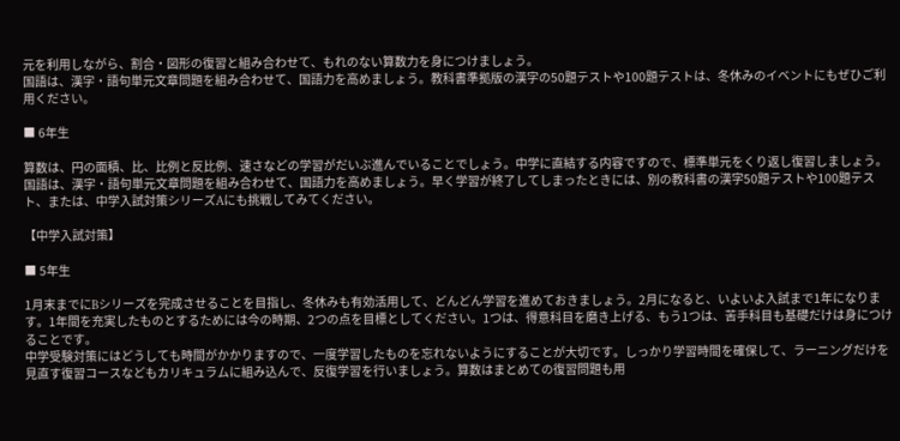元を利用しながら、割合・図形の復習と組み合わせて、もれのない算数力を身につけましょう。
国語は、漢字・語句単元文章問題を組み合わせて、国語力を高めましょう。教科書準拠版の漢字の50題テストや100題テストは、冬休みのイベントにもぜひご利用ください。

■ 6年生

算数は、円の面積、比、比例と反比例、速さなどの学習がだいぶ進んでいることでしょう。中学に直結する内容ですので、標準単元をくり返し復習しましょう。
国語は、漢字・語句単元文章問題を組み合わせて、国語力を高めましょう。早く学習が終了してしまったときには、別の教科書の漢字50題テストや100題テスト、または、中学入試対策シリーズAにも挑戦してみてください。

【中学入試対策】

■ 5年生

1月末までにBシリーズを完成させることを目指し、冬休みも有効活用して、どんどん学習を進めておきましょう。2月になると、いよいよ入試まで1年になります。1年間を充実したものとするためには今の時期、2つの点を目標としてください。1つは、得意科目を磨き上げる、もう1つは、苦手科目も基礎だけは身につけることです。
中学受験対策にはどうしても時間がかかりますので、一度学習したものを忘れないようにすることが大切です。しっかり学習時間を確保して、ラーニングだけを見直す復習コースなどもカリキュラムに組み込んで、反復学習を行いましょう。算数はまとめての復習問題も用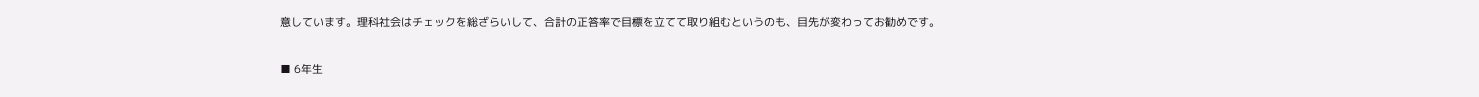意しています。理科社会はチェックを総ざらいして、合計の正答率で目標を立てて取り組むというのも、目先が変わってお勧めです。

■ 6年生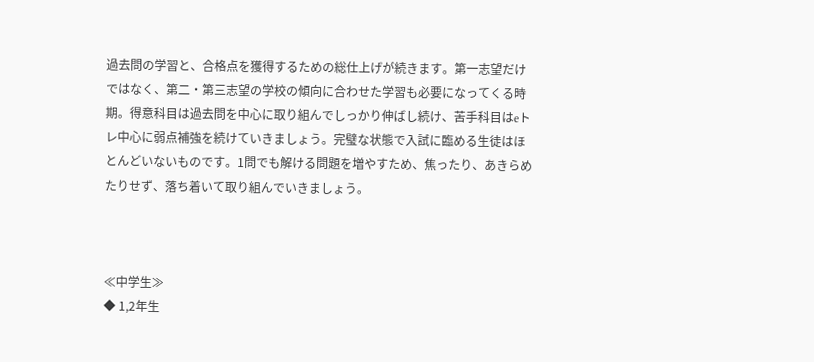過去問の学習と、合格点を獲得するための総仕上げが続きます。第一志望だけではなく、第二・第三志望の学校の傾向に合わせた学習も必要になってくる時期。得意科目は過去問を中心に取り組んでしっかり伸ばし続け、苦手科目はeトレ中心に弱点補強を続けていきましょう。完璧な状態で入試に臨める生徒はほとんどいないものです。1問でも解ける問題を増やすため、焦ったり、あきらめたりせず、落ち着いて取り組んでいきましょう。



≪中学生≫
◆ 1,2年生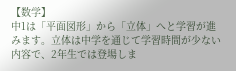【数学】
中1は「平面図形」から「立体」へと学習が進みます。立体は中学を通じて学習時間が少ない内容で、2年生では登場しま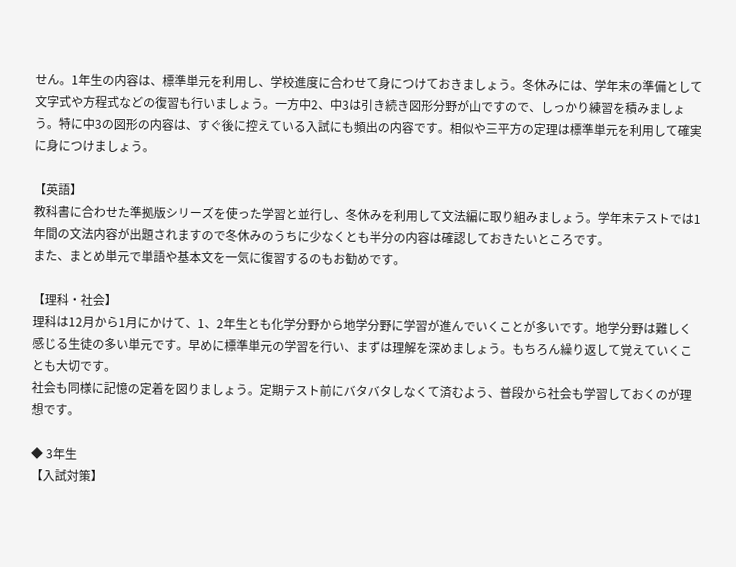せん。1年生の内容は、標準単元を利用し、学校進度に合わせて身につけておきましょう。冬休みには、学年末の準備として文字式や方程式などの復習も行いましょう。一方中2、中3は引き続き図形分野が山ですので、しっかり練習を積みましょう。特に中3の図形の内容は、すぐ後に控えている入試にも頻出の内容です。相似や三平方の定理は標準単元を利用して確実に身につけましょう。

【英語】
教科書に合わせた準拠版シリーズを使った学習と並行し、冬休みを利用して文法編に取り組みましょう。学年末テストでは1年間の文法内容が出題されますので冬休みのうちに少なくとも半分の内容は確認しておきたいところです。
また、まとめ単元で単語や基本文を一気に復習するのもお勧めです。

【理科・社会】
理科は12月から1月にかけて、1、2年生とも化学分野から地学分野に学習が進んでいくことが多いです。地学分野は難しく感じる生徒の多い単元です。早めに標準単元の学習を行い、まずは理解を深めましょう。もちろん繰り返して覚えていくことも大切です。
社会も同様に記憶の定着を図りましょう。定期テスト前にバタバタしなくて済むよう、普段から社会も学習しておくのが理想です。

◆ 3年生
【入試対策】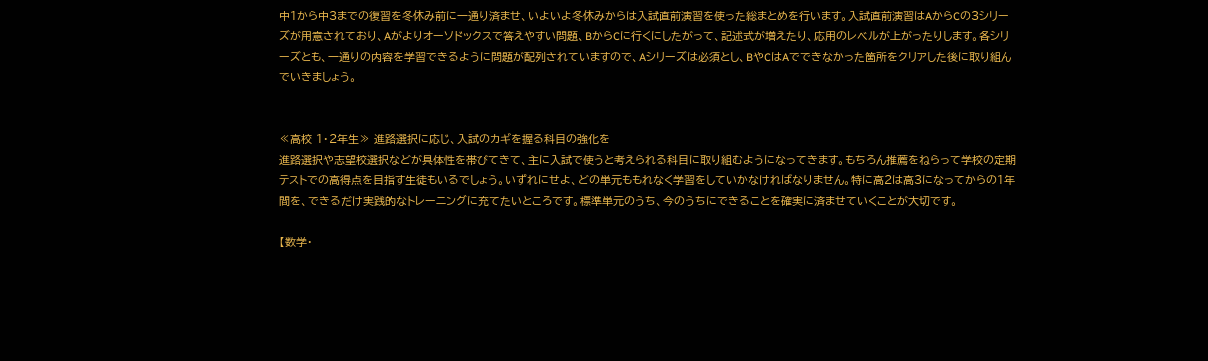中1から中3までの復習を冬休み前に一通り済ませ、いよいよ冬休みからは入試直前演習を使った総まとめを行います。入試直前演習はAからCの3シリーズが用意されており、Aがよりオーソドックスで答えやすい問題、BからCに行くにしたがって、記述式が増えたり、応用のレベルが上がったりします。各シリーズとも、一通りの内容を学習できるように問題が配列されていますので、Aシリーズは必須とし、BやCはAでできなかった箇所をクリアした後に取り組んでいきましょう。


≪高校 1・2年生≫ 進路選択に応じ、入試のカギを握る科目の強化を
進路選択や志望校選択などが具体性を帯びてきて、主に入試で使うと考えられる科目に取り組むようになってきます。もちろん推薦をねらって学校の定期テストでの高得点を目指す生徒もいるでしょう。いずれにせよ、どの単元ももれなく学習をしていかなければなりません。特に高2は高3になってからの1年間を、できるだけ実践的なトレーニングに充てたいところです。標準単元のうち、今のうちにできることを確実に済ませていくことが大切です。

【数学・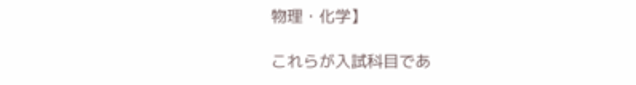物理・化学】

これらが入試科目であ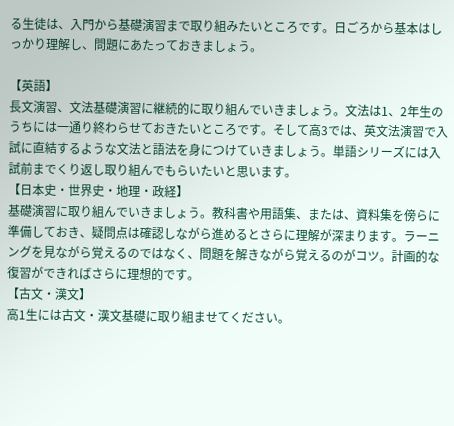る生徒は、入門から基礎演習まで取り組みたいところです。日ごろから基本はしっかり理解し、問題にあたっておきましょう。

【英語】
長文演習、文法基礎演習に継続的に取り組んでいきましょう。文法は1、2年生のうちには一通り終わらせておきたいところです。そして高3では、英文法演習で入試に直結するような文法と語法を身につけていきましょう。単語シリーズには入試前までくり返し取り組んでもらいたいと思います。
【日本史・世界史・地理・政経】
基礎演習に取り組んでいきましょう。教科書や用語集、または、資料集を傍らに準備しておき、疑問点は確認しながら進めるとさらに理解が深まります。ラーニングを見ながら覚えるのではなく、問題を解きながら覚えるのがコツ。計画的な復習ができればさらに理想的です。
【古文・漢文】
高1生には古文・漢文基礎に取り組ませてください。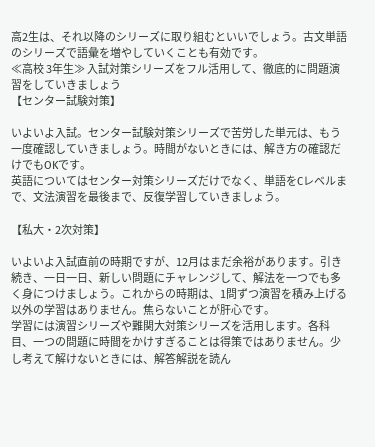高2生は、それ以降のシリーズに取り組むといいでしょう。古文単語のシリーズで語彙を増やしていくことも有効です。
≪高校 3年生≫ 入試対策シリーズをフル活用して、徹底的に問題演習をしていきましょう
【センター試験対策】

いよいよ入試。センター試験対策シリーズで苦労した単元は、もう一度確認していきましょう。時間がないときには、解き方の確認だけでもOKです。
英語についてはセンター対策シリーズだけでなく、単語をCレベルまで、文法演習を最後まで、反復学習していきましょう。

【私大・2次対策】

いよいよ入試直前の時期ですが、12月はまだ余裕があります。引き続き、一日一日、新しい問題にチャレンジして、解法を一つでも多く身につけましょう。これからの時期は、1問ずつ演習を積み上げる以外の学習はありません。焦らないことが肝心です。
学習には演習シリーズや難関大対策シリーズを活用します。各科目、一つの問題に時間をかけすぎることは得策ではありません。少し考えて解けないときには、解答解説を読ん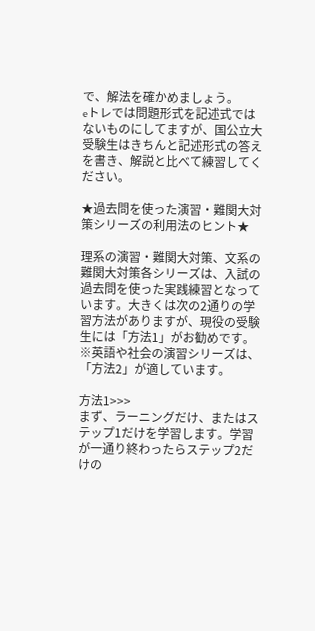で、解法を確かめましょう。
eトレでは問題形式を記述式ではないものにしてますが、国公立大受験生はきちんと記述形式の答えを書き、解説と比べて練習してください。

★過去問を使った演習・難関大対策シリーズの利用法のヒント★

理系の演習・難関大対策、文系の難関大対策各シリーズは、入試の過去問を使った実践練習となっています。大きくは次の2通りの学習方法がありますが、現役の受験生には「方法1」がお勧めです。
※英語や社会の演習シリーズは、「方法2」が適しています。

方法1>>>
まず、ラーニングだけ、またはステップ1だけを学習します。学習が一通り終わったらステップ2だけの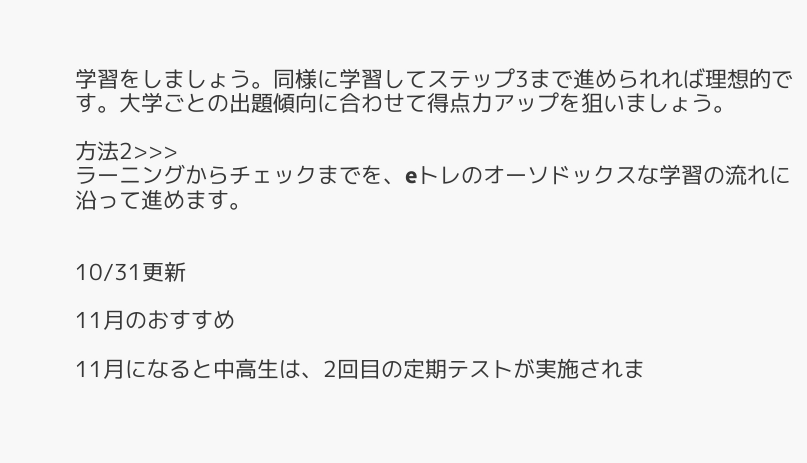学習をしましょう。同様に学習してステップ3まで進められれば理想的です。大学ごとの出題傾向に合わせて得点力アップを狙いましょう。

方法2>>>
ラーニングからチェックまでを、eトレのオーソドックスな学習の流れに沿って進めます。


10/31更新

11月のおすすめ

11月になると中高生は、2回目の定期テストが実施されま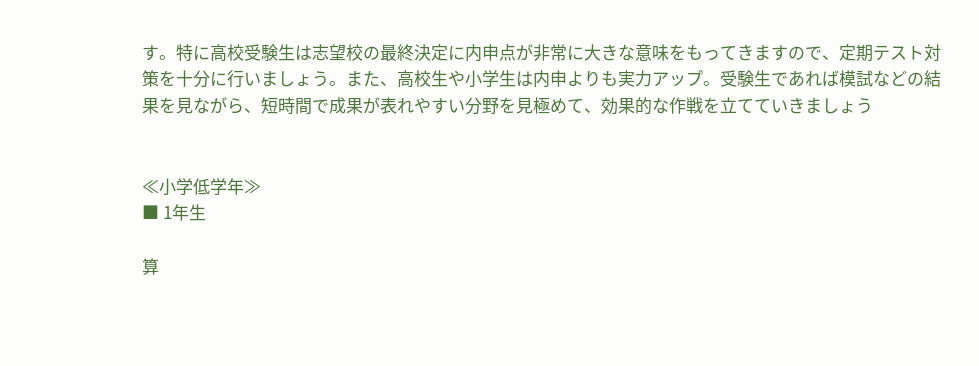す。特に高校受験生は志望校の最終決定に内申点が非常に大きな意味をもってきますので、定期テスト対策を十分に行いましょう。また、高校生や小学生は内申よりも実力アップ。受験生であれば模試などの結果を見ながら、短時間で成果が表れやすい分野を見極めて、効果的な作戦を立てていきましょう


≪小学低学年≫
■ 1年生

算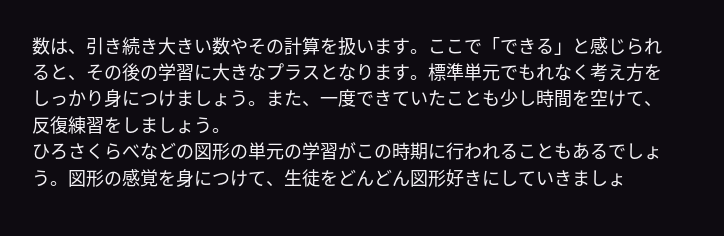数は、引き続き大きい数やその計算を扱います。ここで「できる」と感じられると、その後の学習に大きなプラスとなります。標準単元でもれなく考え方をしっかり身につけましょう。また、一度できていたことも少し時間を空けて、反復練習をしましょう。
ひろさくらべなどの図形の単元の学習がこの時期に行われることもあるでしょう。図形の感覚を身につけて、生徒をどんどん図形好きにしていきましょ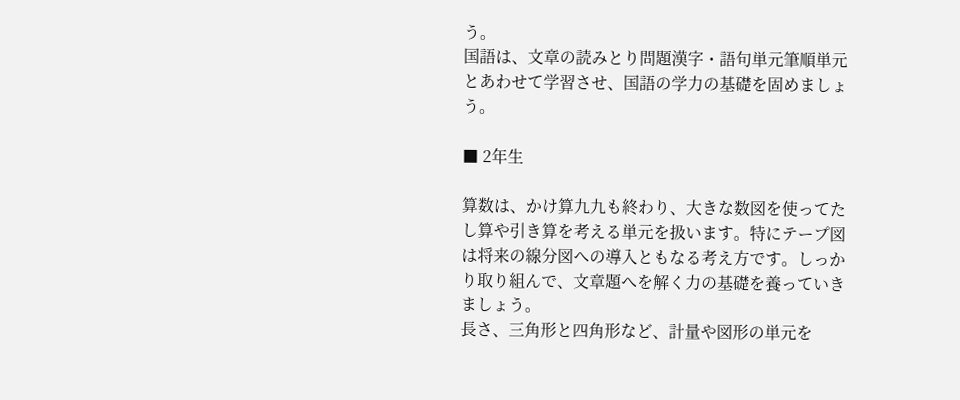う。
国語は、文章の読みとり問題漢字・語句単元筆順単元とあわせて学習させ、国語の学力の基礎を固めましょう。

■ 2年生

算数は、かけ算九九も終わり、大きな数図を使ってたし算や引き算を考える単元を扱います。特にテープ図は将来の線分図への導入ともなる考え方です。しっかり取り組んで、文章題へを解く力の基礎を養っていきましょう。
長さ、三角形と四角形など、計量や図形の単元を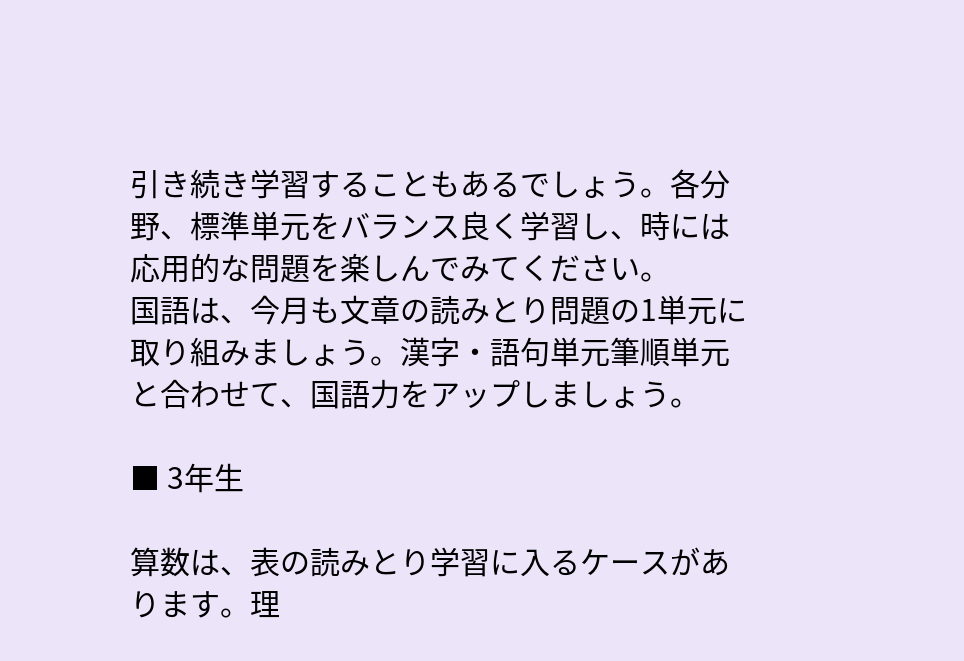引き続き学習することもあるでしょう。各分野、標準単元をバランス良く学習し、時には応用的な問題を楽しんでみてください。
国語は、今月も文章の読みとり問題の1単元に取り組みましょう。漢字・語句単元筆順単元と合わせて、国語力をアップしましょう。

■ 3年生

算数は、表の読みとり学習に入るケースがあります。理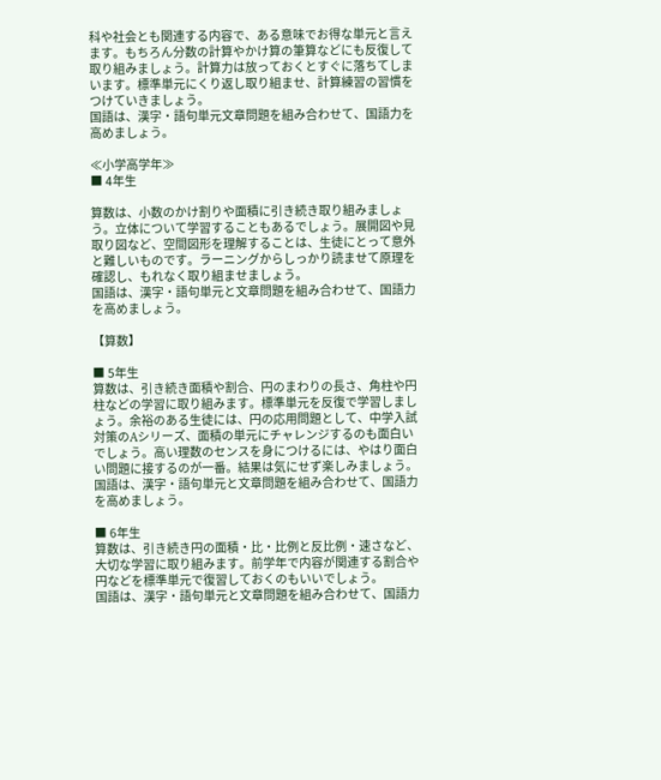科や社会とも関連する内容で、ある意味でお得な単元と言えます。もちろん分数の計算やかけ算の筆算などにも反復して取り組みましょう。計算力は放っておくとすぐに落ちてしまいます。標準単元にくり返し取り組ませ、計算練習の習慣をつけていきましょう。
国語は、漢字・語句単元文章問題を組み合わせて、国語力を高めましょう。

≪小学高学年≫
■ 4年生

算数は、小数のかけ割りや面積に引き続き取り組みましょう。立体について学習することもあるでしょう。展開図や見取り図など、空間図形を理解することは、生徒にとって意外と難しいものです。ラーニングからしっかり読ませて原理を確認し、もれなく取り組ませましょう。
国語は、漢字・語句単元と文章問題を組み合わせて、国語力を高めましょう。

【算数】

■ 5年生
算数は、引き続き面積や割合、円のまわりの長さ、角柱や円柱などの学習に取り組みます。標準単元を反復で学習しましょう。余裕のある生徒には、円の応用問題として、中学入試対策のAシリーズ、面積の単元にチャレンジするのも面白いでしょう。高い理数のセンスを身につけるには、やはり面白い問題に接するのが一番。結果は気にせず楽しみましょう。
国語は、漢字・語句単元と文章問題を組み合わせて、国語力を高めましょう。

■ 6年生
算数は、引き続き円の面積・比・比例と反比例・速さなど、大切な学習に取り組みます。前学年で内容が関連する割合や円などを標準単元で復習しておくのもいいでしょう。
国語は、漢字・語句単元と文章問題を組み合わせて、国語力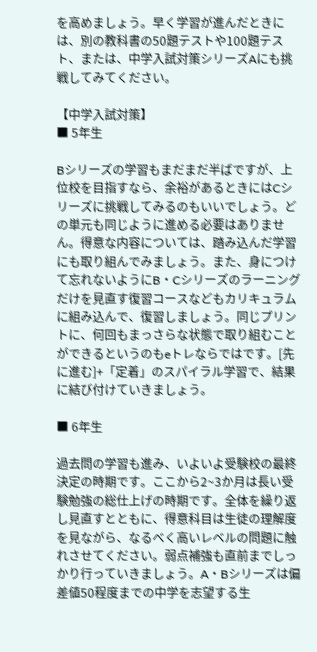を高めましょう。早く学習が進んだときには、別の教科書の50題テストや100題テスト、または、中学入試対策シリーズAにも挑戦してみてください。

【中学入試対策】
■ 5年生

Bシリーズの学習もまだまだ半ばですが、上位校を目指すなら、余裕があるときにはCシリーズに挑戦してみるのもいいでしょう。どの単元も同じように進める必要はありません。得意な内容については、踏み込んだ学習にも取り組んでみましょう。また、身につけて忘れないようにB・Cシリーズのラーニングだけを見直す復習コースなどもカリキュラムに組み込んで、復習しましょう。同じプリントに、何回もまっさらな状態で取り組むことができるというのもeトレならではです。[先に進む]+「定着」のスパイラル学習で、結果に結び付けていきましょう。

■ 6年生

過去問の学習も進み、いよいよ受験校の最終決定の時期です。ここから2~3か月は長い受験勉強の総仕上げの時期です。全体を繰り返し見直すとともに、得意科目は生徒の理解度を見ながら、なるべく高いレベルの問題に触れさせてください。弱点補強も直前までしっかり行っていきましょう。A・Bシリーズは偏差値50程度までの中学を志望する生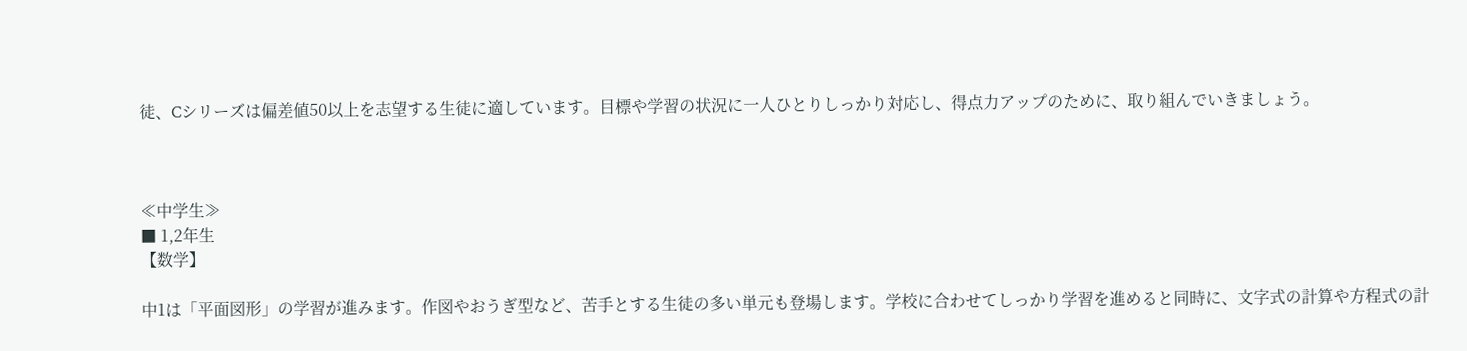徒、Cシリーズは偏差値50以上を志望する生徒に適しています。目標や学習の状況に一人ひとりしっかり対応し、得点力アップのために、取り組んでいきましょう。



≪中学生≫
■ 1,2年生
【数学】

中1は「平面図形」の学習が進みます。作図やおうぎ型など、苦手とする生徒の多い単元も登場します。学校に合わせてしっかり学習を進めると同時に、文字式の計算や方程式の計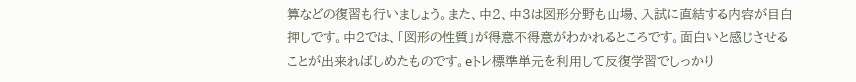算などの復習も行いましょう。また、中2、中3は図形分野も山場、入試に直結する内容が目白押しです。中2では、「図形の性質」が得意不得意がわかれるところです。面白いと感じさせることが出来ればしめたものです。eトレ標準単元を利用して反復学習でしっかり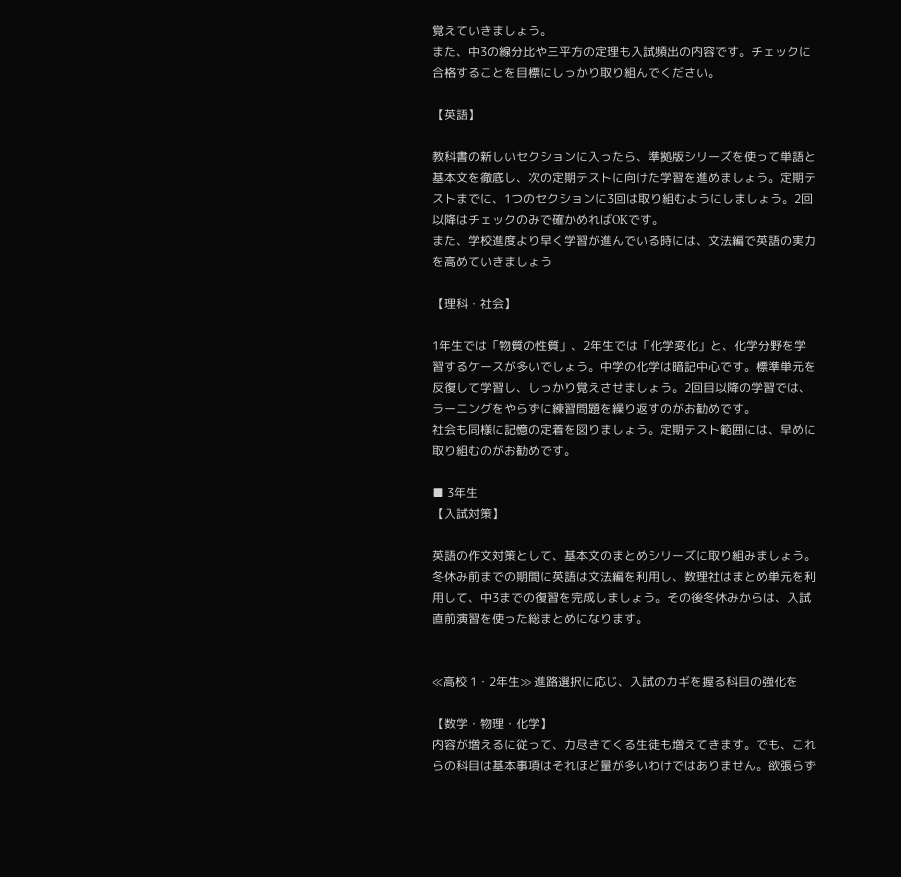覚えていきましょう。
また、中3の線分比や三平方の定理も入試頻出の内容です。チェックに合格することを目標にしっかり取り組んでください。

【英語】

教科書の新しいセクションに入ったら、準拠版シリーズを使って単語と基本文を徹底し、次の定期テストに向けた学習を進めましょう。定期テストまでに、1つのセクションに3回は取り組むようにしましょう。2回以降はチェックのみで確かめればOKです。
また、学校進度より早く学習が進んでいる時には、文法編で英語の実力を高めていきましょう

【理科・社会】

1年生では「物質の性質」、2年生では「化学変化」と、化学分野を学習するケースが多いでしょう。中学の化学は暗記中心です。標準単元を反復して学習し、しっかり覚えさせましょう。2回目以降の学習では、ラーニングをやらずに練習問題を繰り返すのがお勧めです。
社会も同様に記憶の定着を図りましょう。定期テスト範囲には、早めに取り組むのがお勧めです。

■ 3年生
【入試対策】

英語の作文対策として、基本文のまとめシリーズに取り組みましょう。冬休み前までの期間に英語は文法編を利用し、数理社はまとめ単元を利用して、中3までの復習を完成しましょう。その後冬休みからは、入試直前演習を使った総まとめになります。


≪高校 1・2年生≫ 進路選択に応じ、入試のカギを握る科目の強化を

【数学・物理・化学】
内容が増えるに従って、力尽きてくる生徒も増えてきます。でも、これらの科目は基本事項はそれほど量が多いわけではありません。欲張らず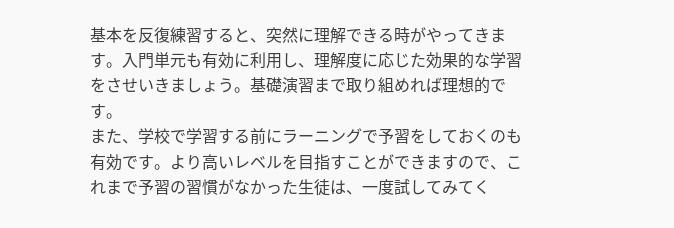基本を反復練習すると、突然に理解できる時がやってきます。入門単元も有効に利用し、理解度に応じた効果的な学習をさせいきましょう。基礎演習まで取り組めれば理想的です。
また、学校で学習する前にラーニングで予習をしておくのも有効です。より高いレベルを目指すことができますので、これまで予習の習慣がなかった生徒は、一度試してみてく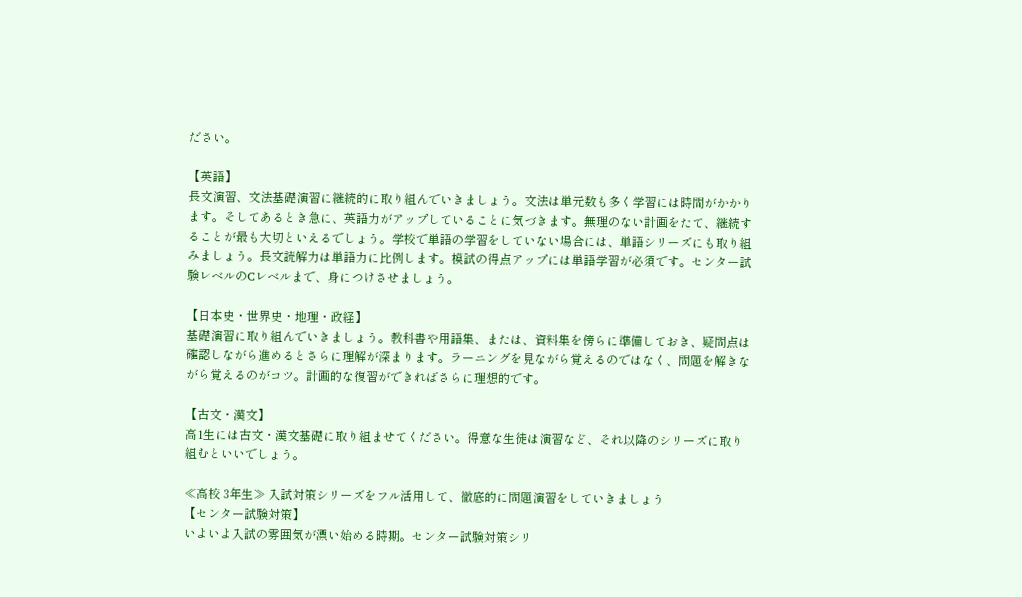ださい。

【英語】
長文演習、文法基礎演習に継続的に取り組んでいきましょう。文法は単元数も多く学習には時間がかかります。そしてあるとき急に、英語力がアップしていることに気づきます。無理のない計画をたて、継続することが最も大切といえるでしょう。学校で単語の学習をしていない場合には、単語シリーズにも取り組みましょう。長文読解力は単語力に比例します。模試の得点アップには単語学習が必須です。センター試験レベルのCレベルまで、身につけさせましょう。

【日本史・世界史・地理・政経】
基礎演習に取り組んでいきましょう。教科書や用語集、または、資料集を傍らに準備しておき、疑問点は確認しながら進めるとさらに理解が深まります。ラーニングを見ながら覚えるのではなく、問題を解きながら覚えるのがコツ。計画的な復習ができればさらに理想的です。

【古文・漢文】
高1生には古文・漢文基礎に取り組ませてください。得意な生徒は演習など、それ以降のシリーズに取り組むといいでしょう。

≪高校 3年生≫ 入試対策シリーズをフル活用して、徹底的に問題演習をしていきましょう
【センター試験対策】
いよいよ入試の雰囲気が漂い始める時期。センター試験対策シリ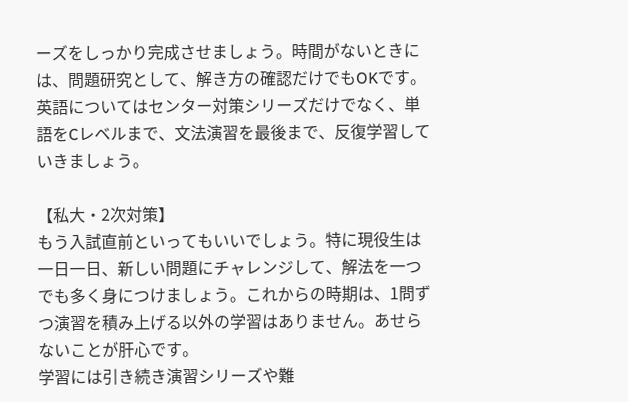ーズをしっかり完成させましょう。時間がないときには、問題研究として、解き方の確認だけでもOKです。
英語についてはセンター対策シリーズだけでなく、単語をCレベルまで、文法演習を最後まで、反復学習していきましょう。

【私大・2次対策】
もう入試直前といってもいいでしょう。特に現役生は一日一日、新しい問題にチャレンジして、解法を一つでも多く身につけましょう。これからの時期は、1問ずつ演習を積み上げる以外の学習はありません。あせらないことが肝心です。
学習には引き続き演習シリーズや難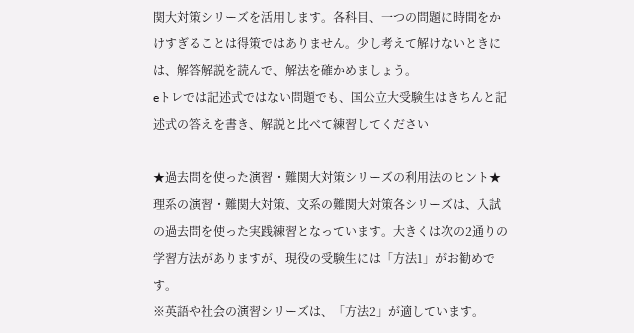関大対策シリーズを活用します。各科目、一つの問題に時間をかけすぎることは得策ではありません。少し考えて解けないときには、解答解説を読んで、解法を確かめましょう。
eトレでは記述式ではない問題でも、国公立大受験生はきちんと記述式の答えを書き、解説と比べて練習してください

★過去問を使った演習・難関大対策シリーズの利用法のヒント★
理系の演習・難関大対策、文系の難関大対策各シリーズは、入試の過去問を使った実践練習となっています。大きくは次の2通りの学習方法がありますが、現役の受験生には「方法1」がお勧めです。
※英語や社会の演習シリーズは、「方法2」が適しています。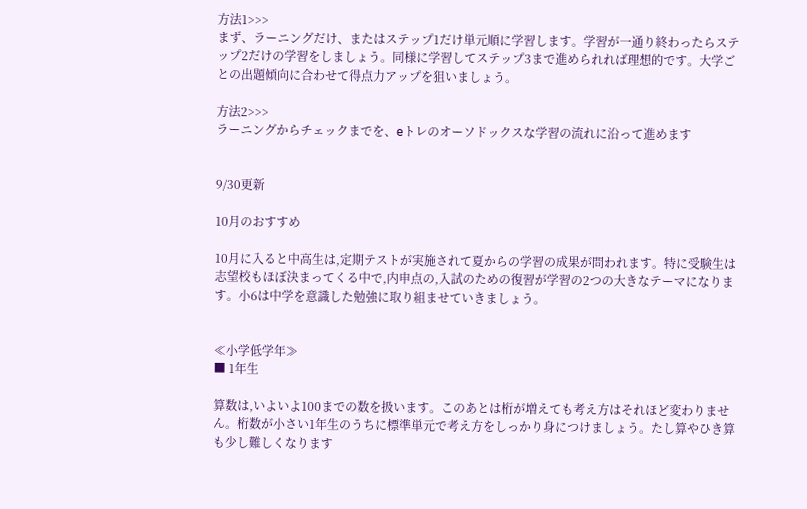方法1>>>
まず、ラーニングだけ、またはステップ1だけ単元順に学習します。学習が一通り終わったらステップ2だけの学習をしましょう。同様に学習してステップ3まで進められれば理想的です。大学ごとの出題傾向に合わせて得点力アップを狙いましょう。

方法2>>>
ラーニングからチェックまでを、eトレのオーソドックスな学習の流れに沿って進めます


9/30更新

10月のおすすめ

10月に入ると中高生は,定期テストが実施されて夏からの学習の成果が問われます。特に受験生は志望校もほぼ決まってくる中で,内申点の,入試のための復習が学習の2つの大きなテーマになります。小6は中学を意識した勉強に取り組ませていきましょう。


≪小学低学年≫
■ 1年生

算数は,いよいよ100までの数を扱います。このあとは桁が増えても考え方はそれほど変わりません。桁数が小さい1年生のうちに標準単元で考え方をしっかり身につけましょう。たし算やひき算も少し難しくなります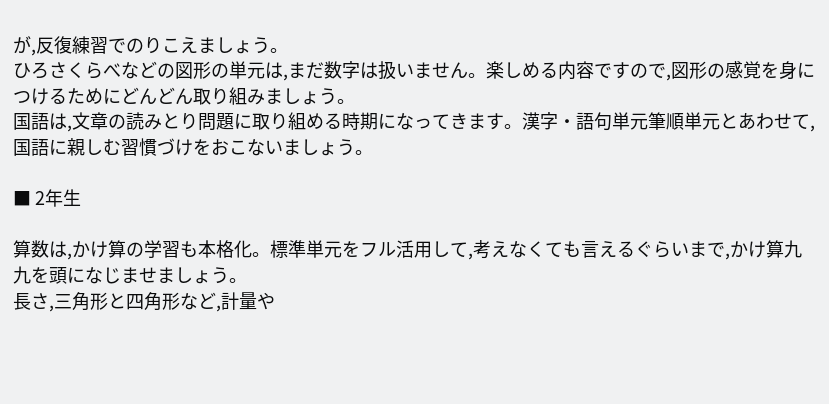が,反復練習でのりこえましょう。
ひろさくらべなどの図形の単元は,まだ数字は扱いません。楽しめる内容ですので,図形の感覚を身につけるためにどんどん取り組みましょう。
国語は,文章の読みとり問題に取り組める時期になってきます。漢字・語句単元筆順単元とあわせて,国語に親しむ習慣づけをおこないましょう。

■ 2年生

算数は,かけ算の学習も本格化。標準単元をフル活用して,考えなくても言えるぐらいまで,かけ算九九を頭になじませましょう。
長さ,三角形と四角形など,計量や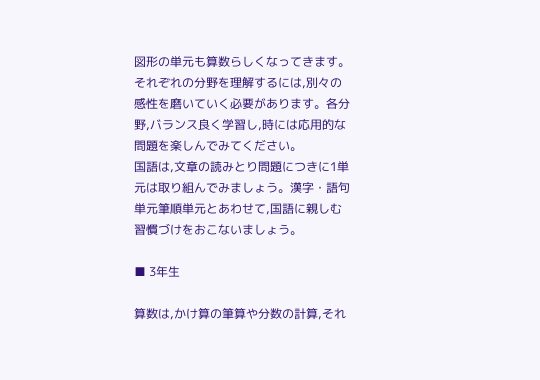図形の単元も算数らしくなってきます。それぞれの分野を理解するには,別々の感性を磨いていく必要があります。各分野,バランス良く学習し,時には応用的な問題を楽しんでみてください。
国語は,文章の読みとり問題につきに1単元は取り組んでみましょう。漢字・語句単元筆順単元とあわせて,国語に親しむ習慣づけをおこないましょう。

■ 3年生

算数は,かけ算の筆算や分数の計算,それ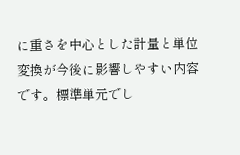に重さを中心とした計量と単位変換が今後に影響しやすい内容です。標準単元でし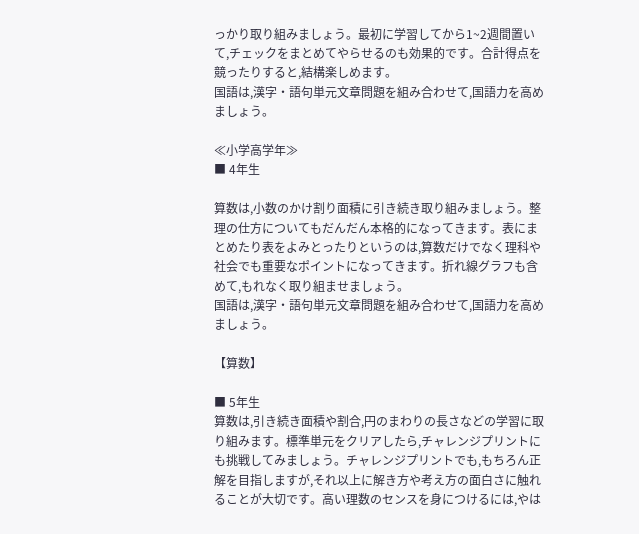っかり取り組みましょう。最初に学習してから1~2週間置いて,チェックをまとめてやらせるのも効果的です。合計得点を競ったりすると,結構楽しめます。
国語は,漢字・語句単元文章問題を組み合わせて,国語力を高めましょう。

≪小学高学年≫
■ 4年生

算数は,小数のかけ割り面積に引き続き取り組みましょう。整理の仕方についてもだんだん本格的になってきます。表にまとめたり表をよみとったりというのは,算数だけでなく理科や社会でも重要なポイントになってきます。折れ線グラフも含めて,もれなく取り組ませましょう。
国語は,漢字・語句単元文章問題を組み合わせて,国語力を高めましょう。

【算数】

■ 5年生
算数は,引き続き面積や割合,円のまわりの長さなどの学習に取り組みます。標準単元をクリアしたら,チャレンジプリントにも挑戦してみましょう。チャレンジプリントでも,もちろん正解を目指しますが,それ以上に解き方や考え方の面白さに触れることが大切です。高い理数のセンスを身につけるには,やは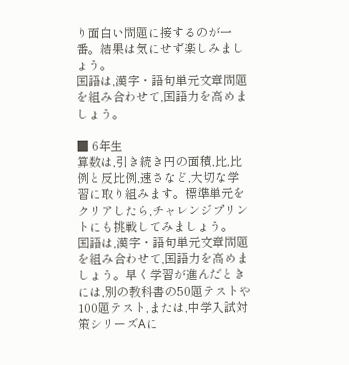り面白い問題に接するのが一番。結果は気にせず楽しみましょう。
国語は,漢字・語句単元文章問題を組み合わせて,国語力を高めましょう。

■ 6年生
算数は,引き続き円の面積,比,比例と反比例,速さなど,大切な学習に取り組みます。標準単元をクリアしたら,チャレンジプリントにも挑戦してみましょう。
国語は,漢字・語句単元文章問題を組み合わせて,国語力を高めましょう。早く学習が進んだときには,別の教科書の50題テストや100題テスト,または,中学入試対策シリーズAに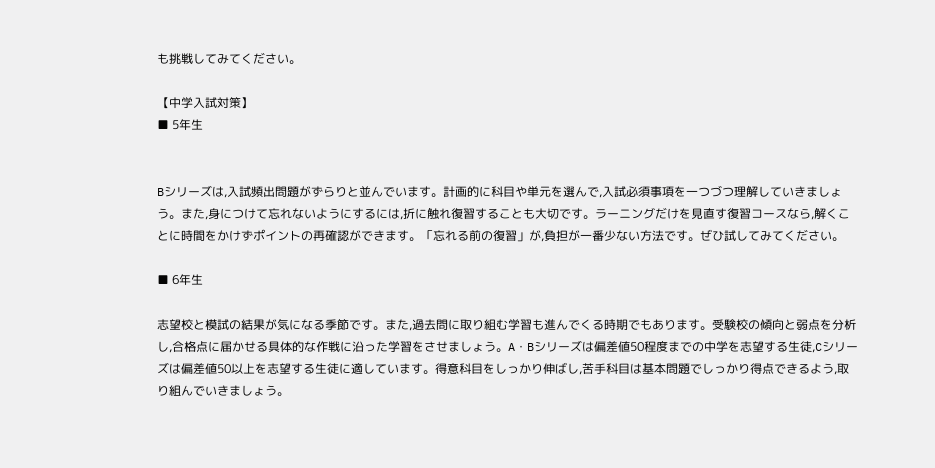も挑戦してみてください。

【中学入試対策】
■ 5年生


Bシリーズは,入試頻出問題がずらりと並んでいます。計画的に科目や単元を選んで,入試必須事項を一つづつ理解していきましょう。また,身につけて忘れないようにするには,折に触れ復習することも大切です。ラーニングだけを見直す復習コースなら,解くことに時間をかけずポイントの再確認ができます。「忘れる前の復習」が,負担が一番少ない方法です。ぜひ試してみてください。

■ 6年生

志望校と模試の結果が気になる季節です。また,過去問に取り組む学習も進んでくる時期でもあります。受験校の傾向と弱点を分析し,合格点に届かせる具体的な作戦に沿った学習をさせましょう。A・Bシリーズは偏差値50程度までの中学を志望する生徒,Cシリーズは偏差値50以上を志望する生徒に適しています。得意科目をしっかり伸ばし,苦手科目は基本問題でしっかり得点できるよう,取り組んでいきましょう。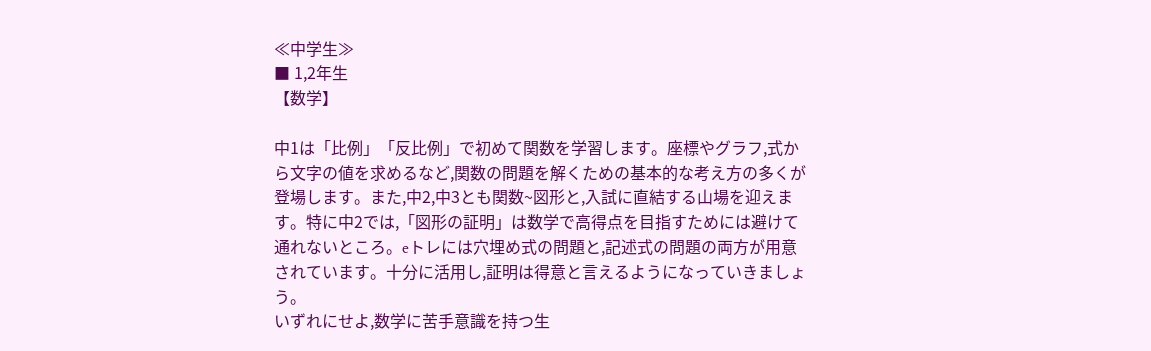≪中学生≫
■ 1,2年生
【数学】

中1は「比例」「反比例」で初めて関数を学習します。座標やグラフ,式から文字の値を求めるなど,関数の問題を解くための基本的な考え方の多くが登場します。また,中2,中3とも関数~図形と,入試に直結する山場を迎えます。特に中2では,「図形の証明」は数学で高得点を目指すためには避けて通れないところ。eトレには穴埋め式の問題と,記述式の問題の両方が用意されています。十分に活用し,証明は得意と言えるようになっていきましょう。
いずれにせよ,数学に苦手意識を持つ生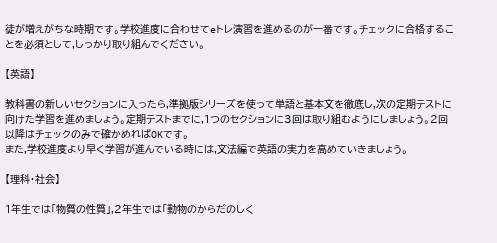徒が増えがちな時期です。学校進度に合わせてeトレ演習を進めるのが一番です。チェックに合格することを必須として,しっかり取り組んでください。

【英語】

教科書の新しいセクションに入ったら,準拠版シリーズを使って単語と基本文を徹底し,次の定期テストに向けた学習を進めましょう。定期テストまでに,1つのセクションに3回は取り組むようにしましょう。2回以降はチェックのみで確かめればOKです。
また,学校進度より早く学習が進んでいる時には,文法編で英語の実力を高めていきましょう。

【理科・社会】

1年生では「物質の性質」,2年生では「動物のからだのしく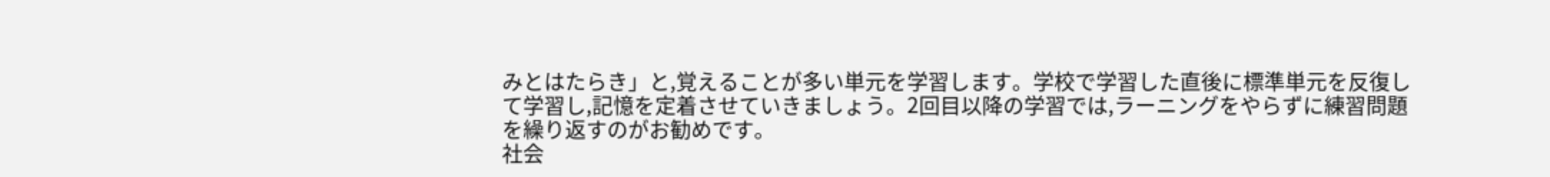みとはたらき」と,覚えることが多い単元を学習します。学校で学習した直後に標準単元を反復して学習し,記憶を定着させていきましょう。2回目以降の学習では,ラーニングをやらずに練習問題を繰り返すのがお勧めです。
社会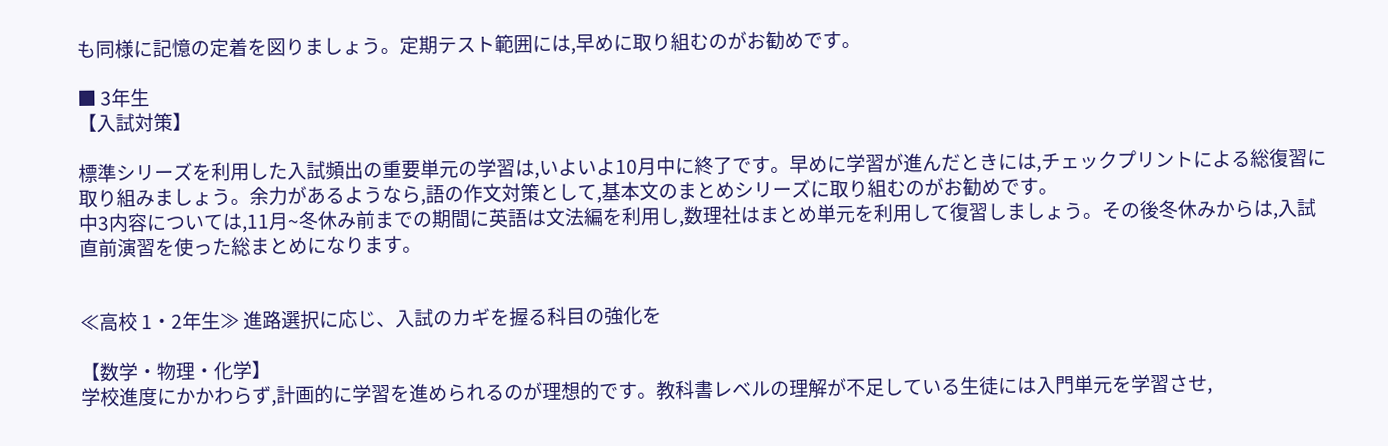も同様に記憶の定着を図りましょう。定期テスト範囲には,早めに取り組むのがお勧めです。

■ 3年生
【入試対策】

標準シリーズを利用した入試頻出の重要単元の学習は,いよいよ10月中に終了です。早めに学習が進んだときには,チェックプリントによる総復習に取り組みましょう。余力があるようなら,語の作文対策として,基本文のまとめシリーズに取り組むのがお勧めです。
中3内容については,11月~冬休み前までの期間に英語は文法編を利用し,数理社はまとめ単元を利用して復習しましょう。その後冬休みからは,入試直前演習を使った総まとめになります。


≪高校 1・2年生≫ 進路選択に応じ、入試のカギを握る科目の強化を

【数学・物理・化学】
学校進度にかかわらず,計画的に学習を進められるのが理想的です。教科書レベルの理解が不足している生徒には入門単元を学習させ,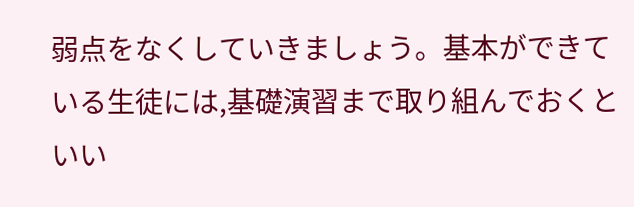弱点をなくしていきましょう。基本ができている生徒には,基礎演習まで取り組んでおくといい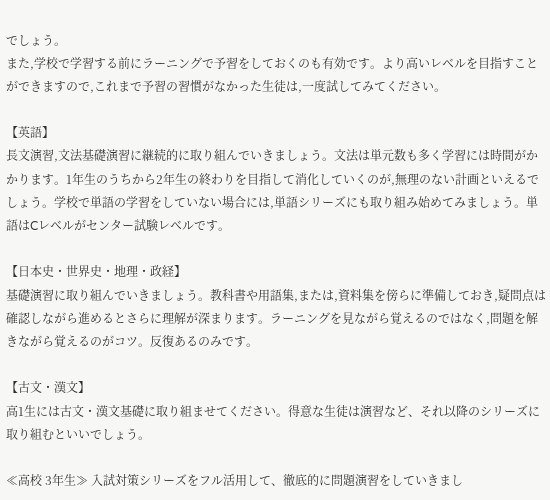でしょう。
また,学校で学習する前にラーニングで予習をしておくのも有効です。より高いレベルを目指すことができますので,これまで予習の習慣がなかった生徒は,一度試してみてください。

【英語】
長文演習,文法基礎演習に継続的に取り組んでいきましょう。文法は単元数も多く学習には時間がかかります。1年生のうちから2年生の終わりを目指して消化していくのが,無理のない計画といえるでしょう。学校で単語の学習をしていない場合には,単語シリーズにも取り組み始めてみましょう。単語はCレベルがセンター試験レベルです。

【日本史・世界史・地理・政経】
基礎演習に取り組んでいきましょう。教科書や用語集,または,資料集を傍らに準備しておき,疑問点は確認しながら進めるとさらに理解が深まります。ラーニングを見ながら覚えるのではなく,問題を解きながら覚えるのがコツ。反復あるのみです。

【古文・漢文】
高1生には古文・漢文基礎に取り組ませてください。得意な生徒は演習など、それ以降のシリーズに取り組むといいでしょう。

≪高校 3年生≫ 入試対策シリーズをフル活用して、徹底的に問題演習をしていきまし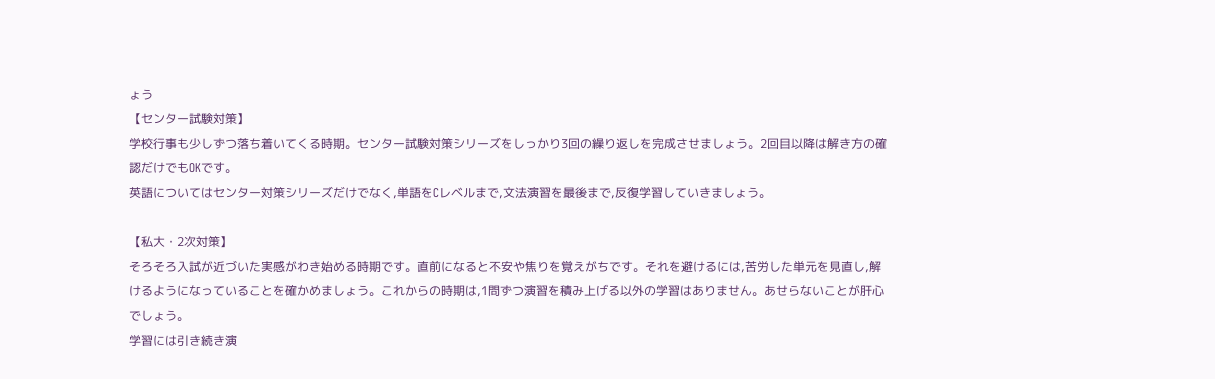ょう
【センター試験対策】
学校行事も少しずつ落ち着いてくる時期。センター試験対策シリーズをしっかり3回の繰り返しを完成させましょう。2回目以降は解き方の確認だけでもOKです。
英語についてはセンター対策シリーズだけでなく,単語をCレベルまで,文法演習を最後まで,反復学習していきましょう。

【私大・2次対策】
そろそろ入試が近づいた実感がわき始める時期です。直前になると不安や焦りを覚えがちです。それを避けるには,苦労した単元を見直し,解けるようになっていることを確かめましょう。これからの時期は,1問ずつ演習を積み上げる以外の学習はありません。あせらないことが肝心でしょう。
学習には引き続き演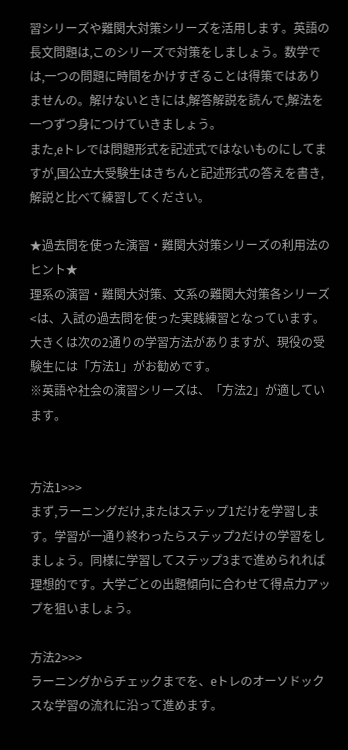習シリーズや難関大対策シリーズを活用します。英語の長文問題は,このシリーズで対策をしましょう。数学では,一つの問題に時間をかけすぎることは得策ではありませんの。解けないときには,解答解説を読んで,解法を一つずつ身につけていきましょう。
また,eトレでは問題形式を記述式ではないものにしてますが,国公立大受験生はきちんと記述形式の答えを書き,解説と比べて練習してください。

★過去問を使った演習・難関大対策シリーズの利用法のヒント★
理系の演習・難関大対策、文系の難関大対策各シリーズ<は、入試の過去問を使った実践練習となっています。大きくは次の2通りの学習方法がありますが、現役の受験生には「方法1」がお勧めです。
※英語や社会の演習シリーズは、「方法2」が適しています。


方法1>>>
まず,ラーニングだけ,またはステップ1だけを学習します。学習が一通り終わったらステップ2だけの学習をしましょう。同様に学習してステップ3まで進められれば理想的です。大学ごとの出題傾向に合わせて得点力アップを狙いましょう。

方法2>>>
ラーニングからチェックまでを、eトレのオーソドックスな学習の流れに沿って進めます。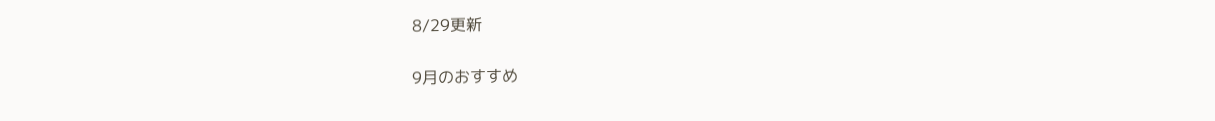8/29更新

9月のおすすめ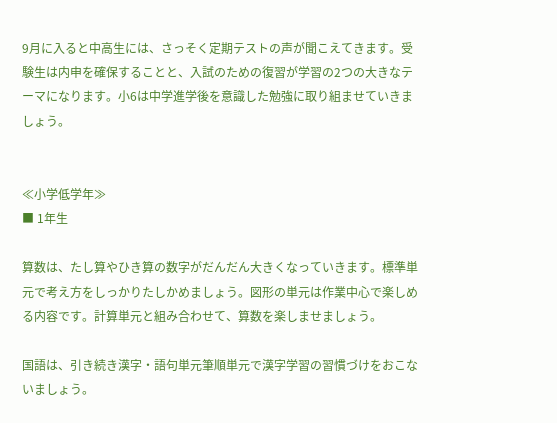9月に入ると中高生には、さっそく定期テストの声が聞こえてきます。受験生は内申を確保することと、入試のための復習が学習の2つの大きなテーマになります。小6は中学進学後を意識した勉強に取り組ませていきましょう。


≪小学低学年≫
■ 1年生

算数は、たし算やひき算の数字がだんだん大きくなっていきます。標準単元で考え方をしっかりたしかめましょう。図形の単元は作業中心で楽しめる内容です。計算単元と組み合わせて、算数を楽しませましょう。

国語は、引き続き漢字・語句単元筆順単元で漢字学習の習慣づけをおこないましょう。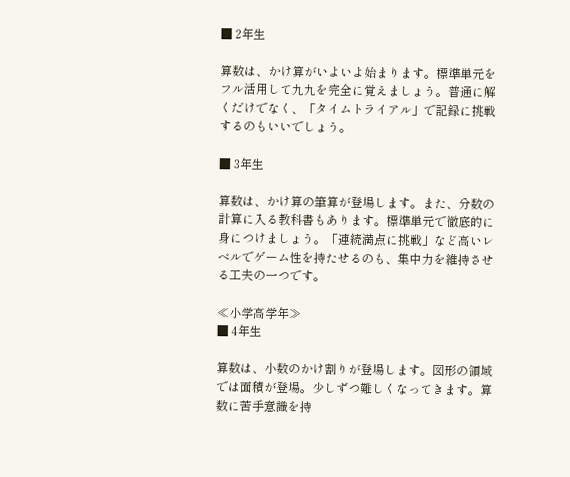■ 2年生

算数は、かけ算がいよいよ始まります。標準単元をフル活用して九九を完全に覚えましょう。普通に解くだけでなく、「タイムトライアル」で記録に挑戦するのもいいでしょう。

■ 3年生

算数は、かけ算の筆算が登場します。また、分数の計算に入る教科書もあります。標準単元で徹底的に身につけましょう。「連続満点に挑戦」など高いレベルでゲーム性を持たせるのも、集中力を維持させる工夫の一つです。

≪小学高学年≫
■ 4年生

算数は、小数のかけ割りが登場します。図形の領域では面積が登場。少しずつ難しくなってきます。算数に苦手意識を持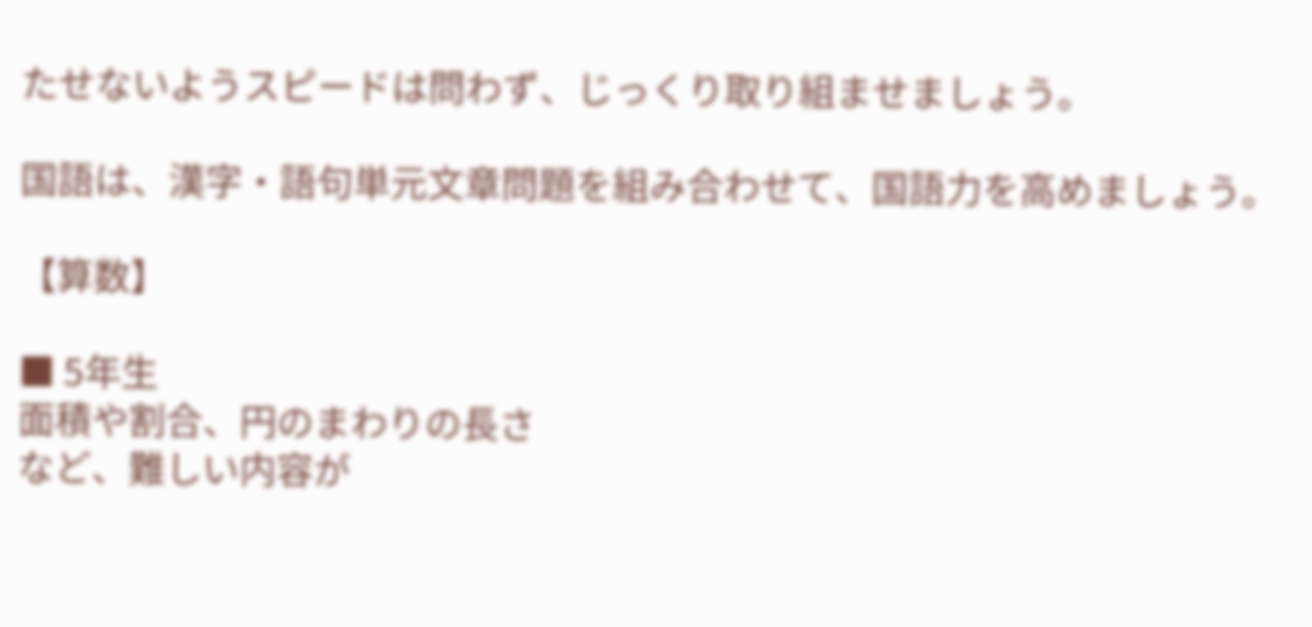たせないようスピードは問わず、じっくり取り組ませましょう。

国語は、漢字・語句単元文章問題を組み合わせて、国語力を高めましょう。

【算数】

■ 5年生
面積や割合、円のまわりの長さ
など、難しい内容が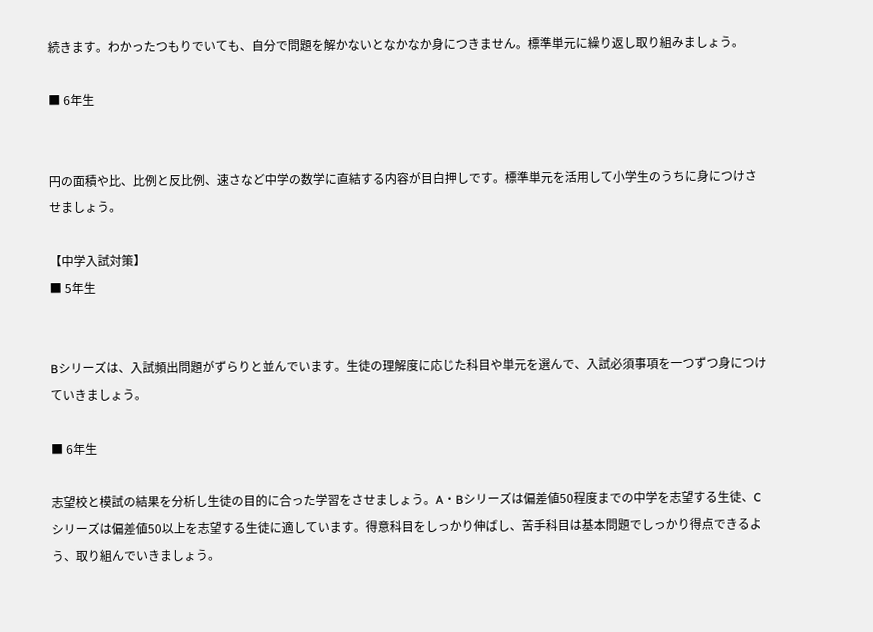続きます。わかったつもりでいても、自分で問題を解かないとなかなか身につきません。標準単元に繰り返し取り組みましょう。

■ 6年生


円の面積や比、比例と反比例、速さなど中学の数学に直結する内容が目白押しです。標準単元を活用して小学生のうちに身につけさせましょう。

【中学入試対策】
■ 5年生


Bシリーズは、入試頻出問題がずらりと並んでいます。生徒の理解度に応じた科目や単元を選んで、入試必須事項を一つずつ身につけていきましょう。

■ 6年生

志望校と模試の結果を分析し生徒の目的に合った学習をさせましょう。A・Bシリーズは偏差値50程度までの中学を志望する生徒、Cシリーズは偏差値50以上を志望する生徒に適しています。得意科目をしっかり伸ばし、苦手科目は基本問題でしっかり得点できるよう、取り組んでいきましょう。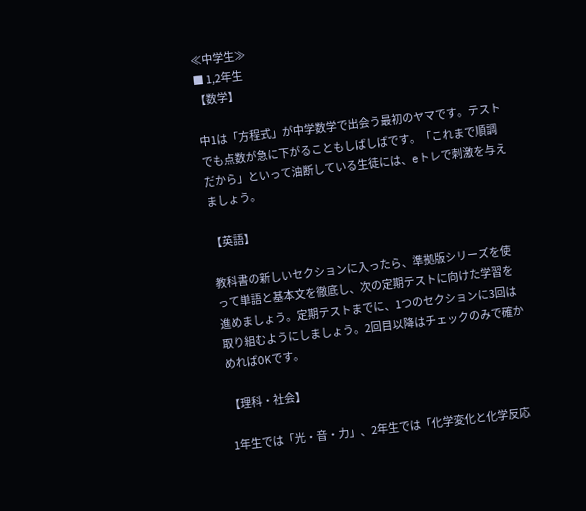≪中学生≫
■ 1,2年生
【数学】

中1は「方程式」が中学数学で出会う最初のヤマです。テストでも点数が急に下がることもしばしばです。「これまで順調だから」といって油断している生徒には、eトレで刺激を与えましょう。

【英語】

教科書の新しいセクションに入ったら、準拠版シリーズを使って単語と基本文を徹底し、次の定期テストに向けた学習を進めましょう。定期テストまでに、1つのセクションに3回は取り組むようにしましょう。2回目以降はチェックのみで確かめればOKです。

【理科・社会】

1年生では「光・音・力」、2年生では「化学変化と化学反応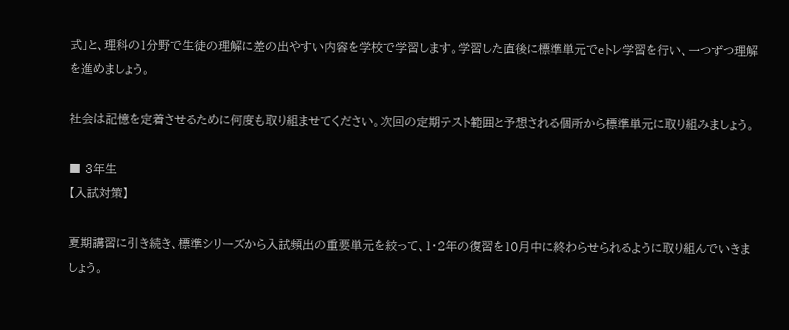式」と、理科の1分野で生徒の理解に差の出やすい内容を学校で学習します。学習した直後に標準単元でeトレ学習を行い、一つずつ理解を進めましょう。

社会は記憶を定着させるために何度も取り組ませてください。次回の定期テスト範囲と予想される個所から標準単元に取り組みましょう。

■ 3年生
【入試対策】

夏期講習に引き続き、標準シリーズから入試頻出の重要単元を絞って、1・2年の復習を10月中に終わらせられるように取り組んでいきましょう。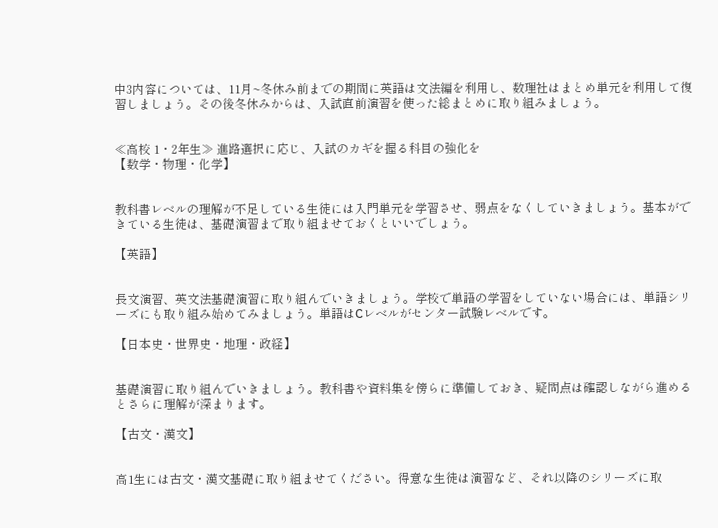中3内容については、11月~冬休み前までの期間に英語は文法編を利用し、数理社はまとめ単元を利用して復習しましょう。その後冬休みからは、入試直前演習を使った総まとめに取り組みましょう。


≪高校 1・2年生≫ 進路選択に応じ、入試のカギを握る科目の強化を
【数学・物理・化学】


教科書レベルの理解が不足している生徒には入門単元を学習させ、弱点をなくしていきましょう。基本ができている生徒は、基礎演習まで取り組ませておくといいでしょう。

【英語】


長文演習、英文法基礎演習に取り組んでいきましょう。学校で単語の学習をしていない場合には、単語シリーズにも取り組み始めてみましょう。単語はCレベルがセンター試験レベルです。

【日本史・世界史・地理・政経】


基礎演習に取り組んでいきましょう。教科書や資料集を傍らに準備しておき、疑問点は確認しながら進めるとさらに理解が深まります。

【古文・漢文】


高1生には古文・漢文基礎に取り組ませてください。得意な生徒は演習など、それ以降のシリーズに取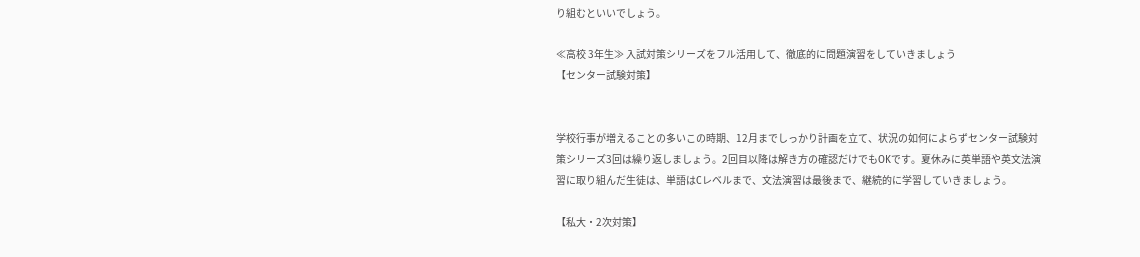り組むといいでしょう。

≪高校 3年生≫ 入試対策シリーズをフル活用して、徹底的に問題演習をしていきましょう
【センター試験対策】


学校行事が増えることの多いこの時期、12月までしっかり計画を立て、状況の如何によらずセンター試験対策シリーズ3回は繰り返しましょう。2回目以降は解き方の確認だけでもOKです。夏休みに英単語や英文法演習に取り組んだ生徒は、単語はCレベルまで、文法演習は最後まで、継続的に学習していきましょう。

【私大・2次対策】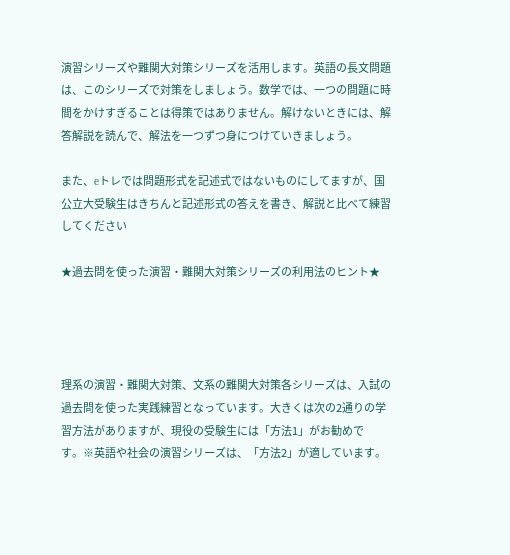演習シリーズや難関大対策シリーズを活用します。英語の長文問題は、このシリーズで対策をしましょう。数学では、一つの問題に時間をかけすぎることは得策ではありません。解けないときには、解答解説を読んで、解法を一つずつ身につけていきましょう。

また、eトレでは問題形式を記述式ではないものにしてますが、国公立大受験生はきちんと記述形式の答えを書き、解説と比べて練習してください

★過去問を使った演習・難関大対策シリーズの利用法のヒント★




理系の演習・難関大対策、文系の難関大対策各シリーズは、入試の過去問を使った実践練習となっています。大きくは次の2通りの学習方法がありますが、現役の受験生には「方法1」がお勧めです。※英語や社会の演習シリーズは、「方法2」が適しています。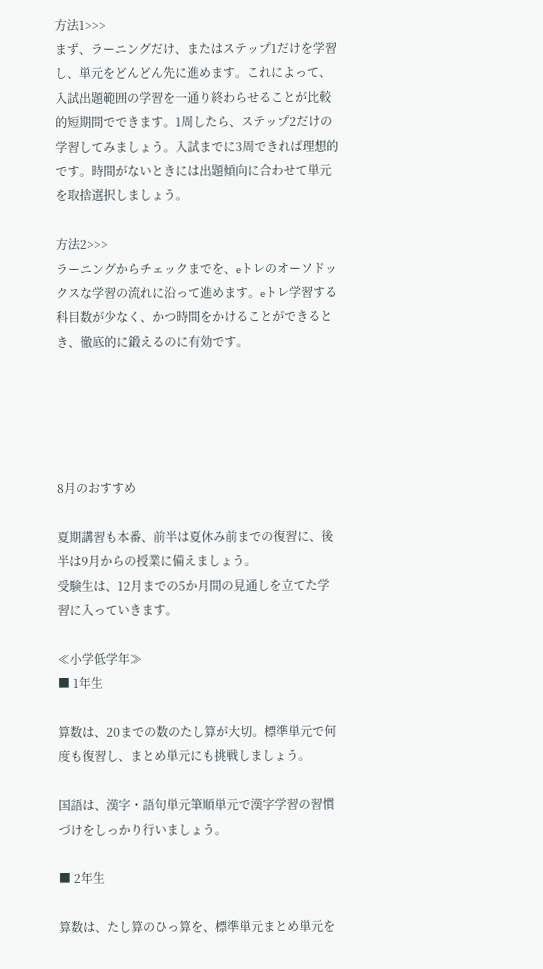方法1>>>
まず、ラーニングだけ、またはステップ1だけを学習し、単元をどんどん先に進めます。これによって、入試出題範囲の学習を一通り終わらせることが比較的短期間でできます。1周したら、ステップ2だけの学習してみましょう。入試までに3周できれば理想的です。時間がないときには出題傾向に合わせて単元を取捨選択しましょう。

方法2>>>
ラーニングからチェックまでを、eトレのオーソドックスな学習の流れに沿って進めます。eトレ学習する科目数が少なく、かつ時間をかけることができるとき、徹底的に鍛えるのに有効です。





8月のおすすめ

夏期講習も本番、前半は夏休み前までの復習に、後半は9月からの授業に備えましょう。
受験生は、12月までの5か月間の見通しを立てた学習に入っていきます。

≪小学低学年≫
■ 1年生

算数は、20までの数のたし算が大切。標準単元で何度も復習し、まとめ単元にも挑戦しましょう。

国語は、漢字・語句単元筆順単元で漢字学習の習慣づけをしっかり行いましょう。

■ 2年生

算数は、たし算のひっ算を、標準単元まとめ単元を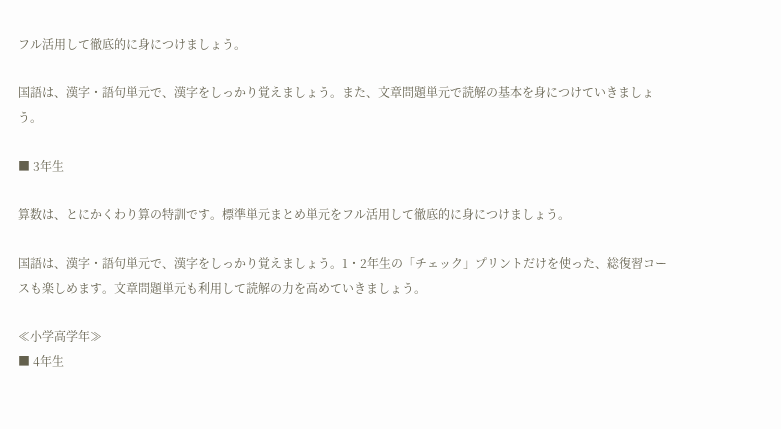フル活用して徹底的に身につけましょう。

国語は、漢字・語句単元で、漢字をしっかり覚えましょう。また、文章問題単元で読解の基本を身につけていきましょう。

■ 3年生

算数は、とにかくわり算の特訓です。標準単元まとめ単元をフル活用して徹底的に身につけましょう。

国語は、漢字・語句単元で、漢字をしっかり覚えましょう。1・2年生の「チェック」プリントだけを使った、総復習コースも楽しめます。文章問題単元も利用して読解の力を高めていきましょう。

≪小学高学年≫
■ 4年生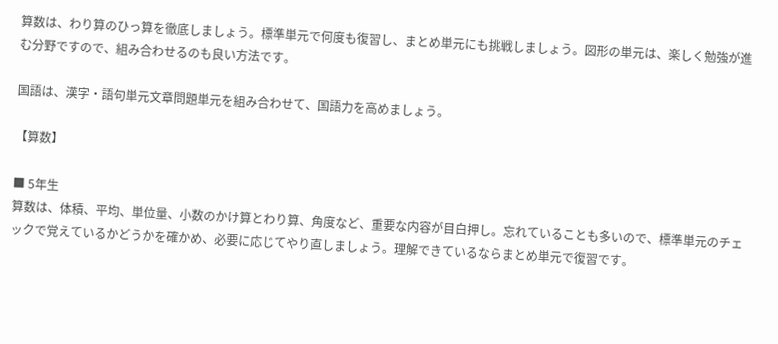算数は、わり算のひっ算を徹底しましょう。標準単元で何度も復習し、まとめ単元にも挑戦しましょう。図形の単元は、楽しく勉強が進む分野ですので、組み合わせるのも良い方法です。

国語は、漢字・語句単元文章問題単元を組み合わせて、国語力を高めましょう。

【算数】

■ 5年生
算数は、体積、平均、単位量、小数のかけ算とわり算、角度など、重要な内容が目白押し。忘れていることも多いので、標準単元のチェックで覚えているかどうかを確かめ、必要に応じてやり直しましょう。理解できているならまとめ単元で復習です。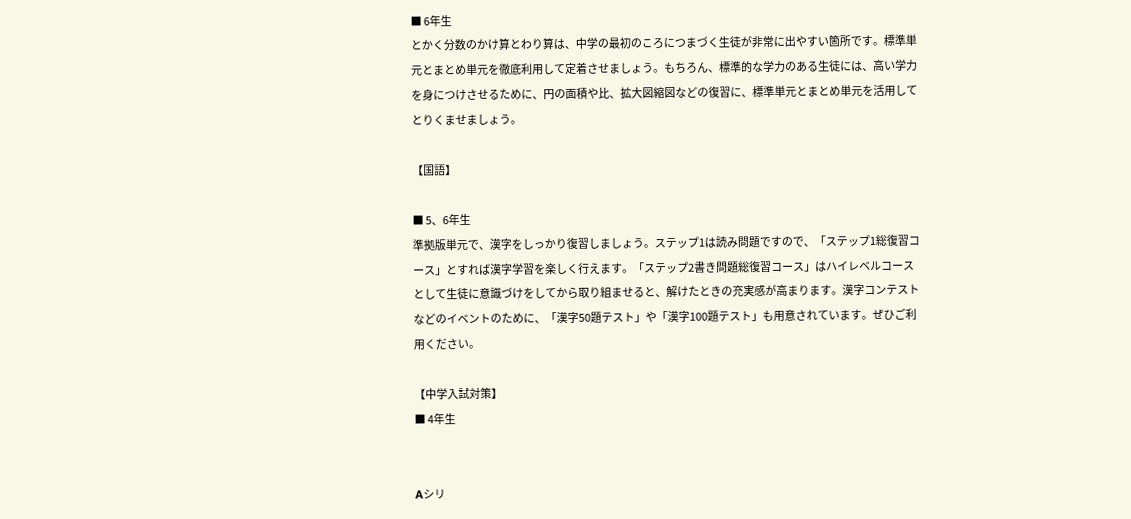■ 6年生
とかく分数のかけ算とわり算は、中学の最初のころにつまづく生徒が非常に出やすい箇所です。標準単元とまとめ単元を徹底利用して定着させましょう。もちろん、標準的な学力のある生徒には、高い学力を身につけさせるために、円の面積や比、拡大図縮図などの復習に、標準単元とまとめ単元を活用してとりくませましょう。

【国語】

■ 5、6年生
準拠版単元で、漢字をしっかり復習しましょう。ステップ1は読み問題ですので、「ステップ1総復習コース」とすれば漢字学習を楽しく行えます。「ステップ2書き問題総復習コース」はハイレベルコースとして生徒に意識づけをしてから取り組ませると、解けたときの充実感が高まります。漢字コンテストなどのイベントのために、「漢字50題テスト」や「漢字100題テスト」も用意されています。ぜひご利用ください。

【中学入試対策】
■ 4年生


Aシリ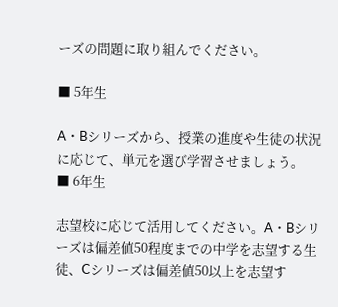ーズの問題に取り組んでください。

■ 5年生

A・Bシリーズから、授業の進度や生徒の状況に応じて、単元を選び学習させましょう。
■ 6年生

志望校に応じて活用してください。A・Bシリーズは偏差値50程度までの中学を志望する生徒、Cシリーズは偏差値50以上を志望す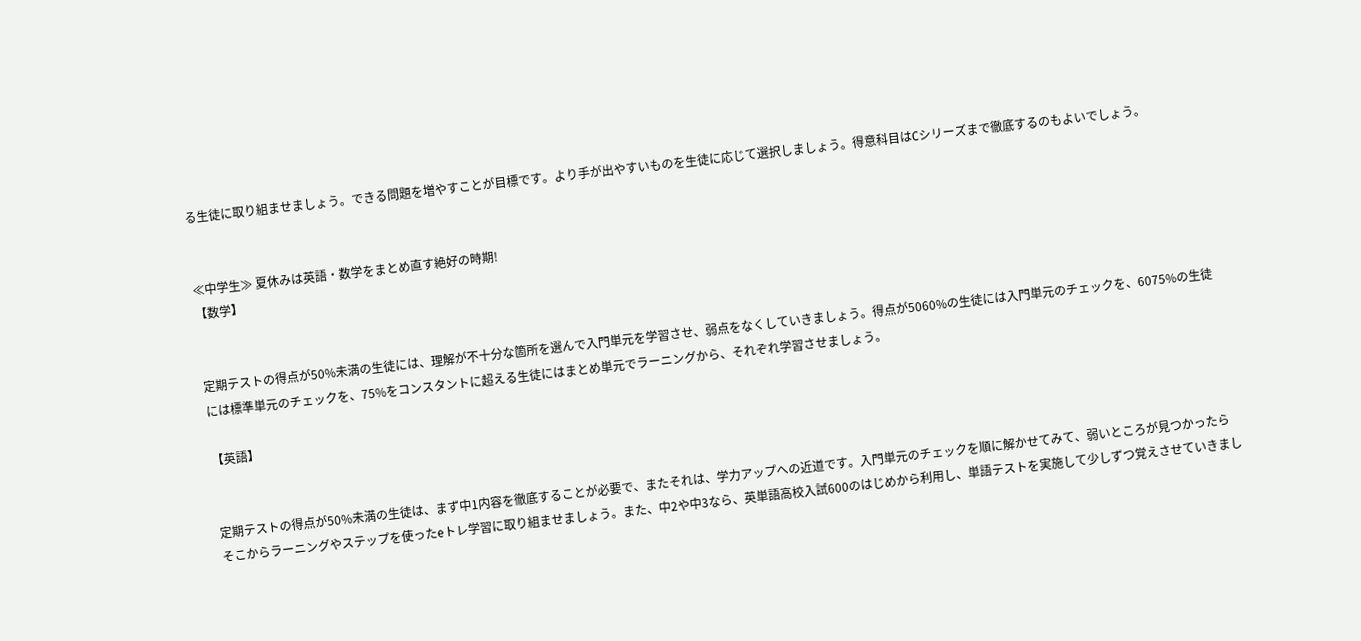る生徒に取り組ませましょう。できる問題を増やすことが目標です。より手が出やすいものを生徒に応じて選択しましょう。得意科目はCシリーズまで徹底するのもよいでしょう。


≪中学生≫ 夏休みは英語・数学をまとめ直す絶好の時期!
【数学】


定期テストの得点が50%未満の生徒には、理解が不十分な箇所を選んで入門単元を学習させ、弱点をなくしていきましょう。得点が5060%の生徒には入門単元のチェックを、6075%の生徒には標準単元のチェックを、75%をコンスタントに超える生徒にはまとめ単元でラーニングから、それぞれ学習させましょう。

【英語】


定期テストの得点が50%未満の生徒は、まず中1内容を徹底することが必要で、またそれは、学力アップへの近道です。入門単元のチェックを順に解かせてみて、弱いところが見つかったらそこからラーニングやステップを使ったeトレ学習に取り組ませましょう。また、中2や中3なら、英単語高校入試600のはじめから利用し、単語テストを実施して少しずつ覚えさせていきまし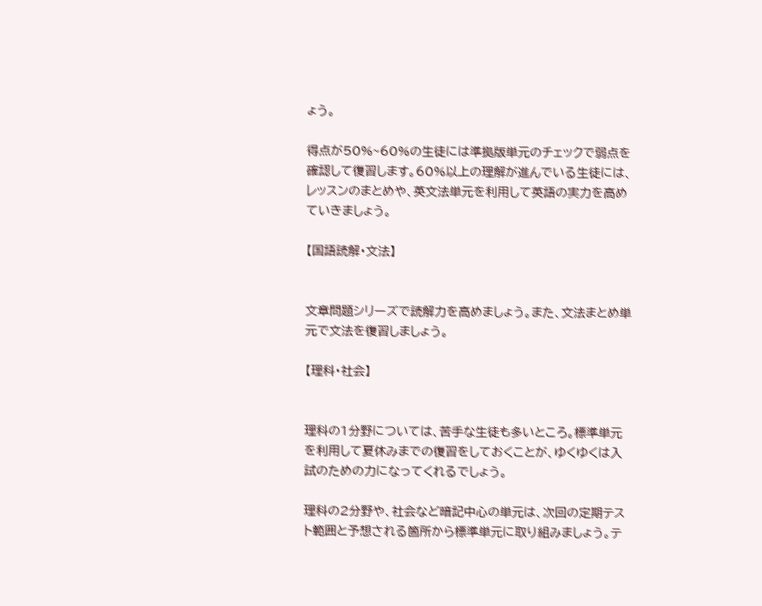ょう。

得点が50%~60%の生徒には準拠版単元のチェックで弱点を確認して復習します。60%以上の理解が進んでいる生徒には、レッスンのまとめや、英文法単元を利用して英語の実力を高めていきましょう。

【国語読解・文法】


文章問題シリーズで読解力を高めましょう。また、文法まとめ単元で文法を復習しましょう。

【理科・社会】


理科の1分野については、苦手な生徒も多いところ。標準単元を利用して夏休みまでの復習をしておくことが、ゆくゆくは入試のための力になってくれるでしょう。

理科の2分野や、社会など暗記中心の単元は、次回の定期テスト範囲と予想される箇所から標準単元に取り組みましょう。テ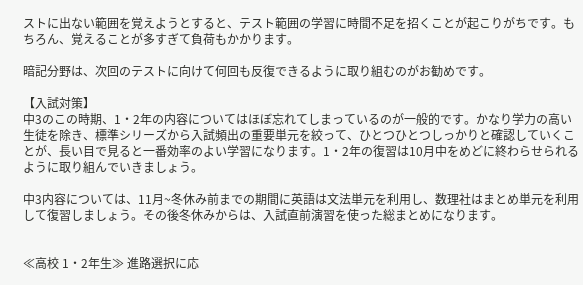ストに出ない範囲を覚えようとすると、テスト範囲の学習に時間不足を招くことが起こりがちです。もちろん、覚えることが多すぎて負荷もかかります。

暗記分野は、次回のテストに向けて何回も反復できるように取り組むのがお勧めです。

【入試対策】
中3のこの時期、1・2年の内容についてはほぼ忘れてしまっているのが一般的です。かなり学力の高い生徒を除き、標準シリーズから入試頻出の重要単元を絞って、ひとつひとつしっかりと確認していくことが、長い目で見ると一番効率のよい学習になります。1・2年の復習は10月中をめどに終わらせられるように取り組んでいきましょう。

中3内容については、11月~冬休み前までの期間に英語は文法単元を利用し、数理社はまとめ単元を利用して復習しましょう。その後冬休みからは、入試直前演習を使った総まとめになります。


≪高校 1・2年生≫ 進路選択に応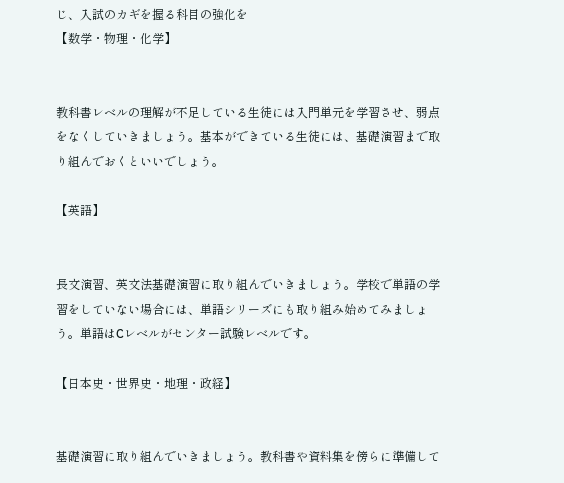じ、入試のカギを握る科目の強化を
【数学・物理・化学】


教科書レベルの理解が不足している生徒には入門単元を学習させ、弱点をなくしていきましょう。基本ができている生徒には、基礎演習まで取り組んでおくといいでしょう。

【英語】


長文演習、英文法基礎演習に取り組んでいきましょう。学校で単語の学習をしていない場合には、単語シリーズにも取り組み始めてみましょう。単語はCレベルがセンター試験レベルです。

【日本史・世界史・地理・政経】


基礎演習に取り組んでいきましょう。教科書や資料集を傍らに準備して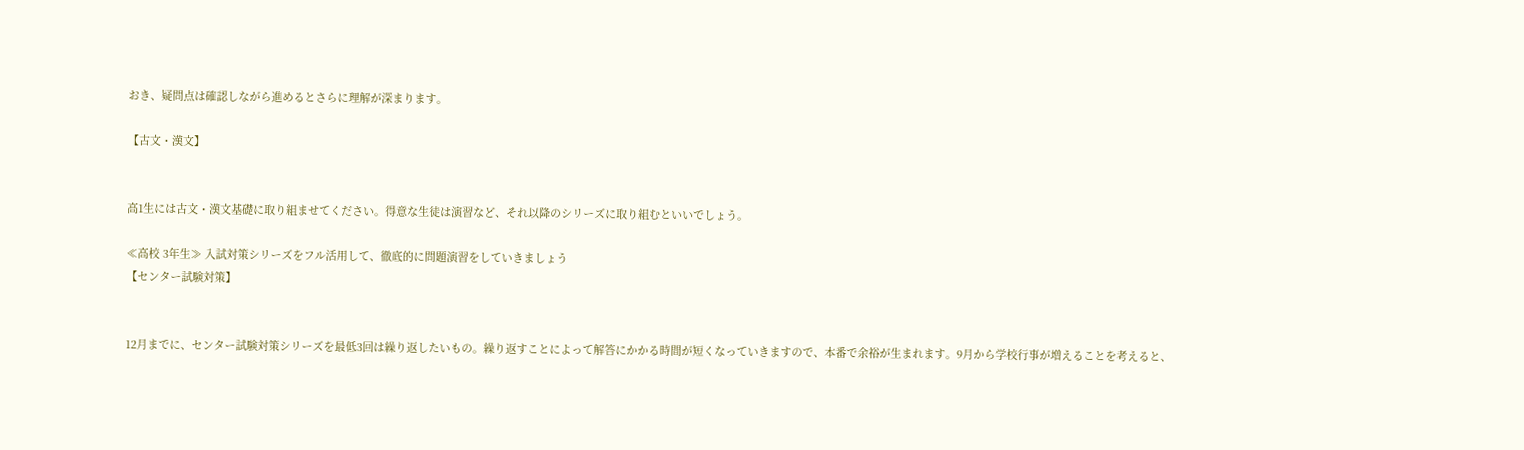おき、疑問点は確認しながら進めるとさらに理解が深まります。

【古文・漢文】


高1生には古文・漢文基礎に取り組ませてください。得意な生徒は演習など、それ以降のシリーズに取り組むといいでしょう。

≪高校 3年生≫ 入試対策シリーズをフル活用して、徹底的に問題演習をしていきましょう
【センター試験対策】


12月までに、センター試験対策シリーズを最低3回は繰り返したいもの。繰り返すことによって解答にかかる時間が短くなっていきますので、本番で余裕が生まれます。9月から学校行事が増えることを考えると、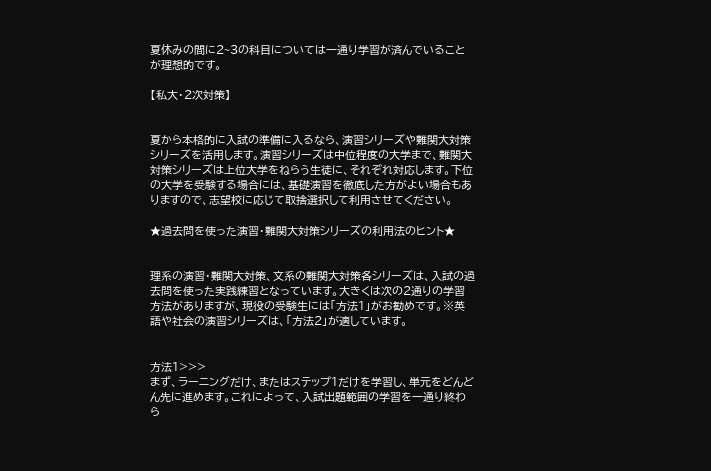夏休みの間に2~3の科目については一通り学習が済んでいることが理想的です。

【私大・2次対策】


夏から本格的に入試の準備に入るなら、演習シリーズや難関大対策シリーズを活用します。演習シリーズは中位程度の大学まで、難関大対策シリーズは上位大学をねらう生徒に、それぞれ対応します。下位の大学を受験する場合には、基礎演習を徹底した方がよい場合もありますので、志望校に応じて取捨選択して利用させてください。

★過去問を使った演習・難関大対策シリーズの利用法のヒント★


理系の演習・難関大対策、文系の難関大対策各シリーズは、入試の過去問を使った実践練習となっています。大きくは次の2通りの学習方法がありますが、現役の受験生には「方法1」がお勧めです。※英語や社会の演習シリーズは、「方法2」が適しています。


方法1>>>
まず、ラーニングだけ、またはステップ1だけを学習し、単元をどんどん先に進めます。これによって、入試出題範囲の学習を一通り終わら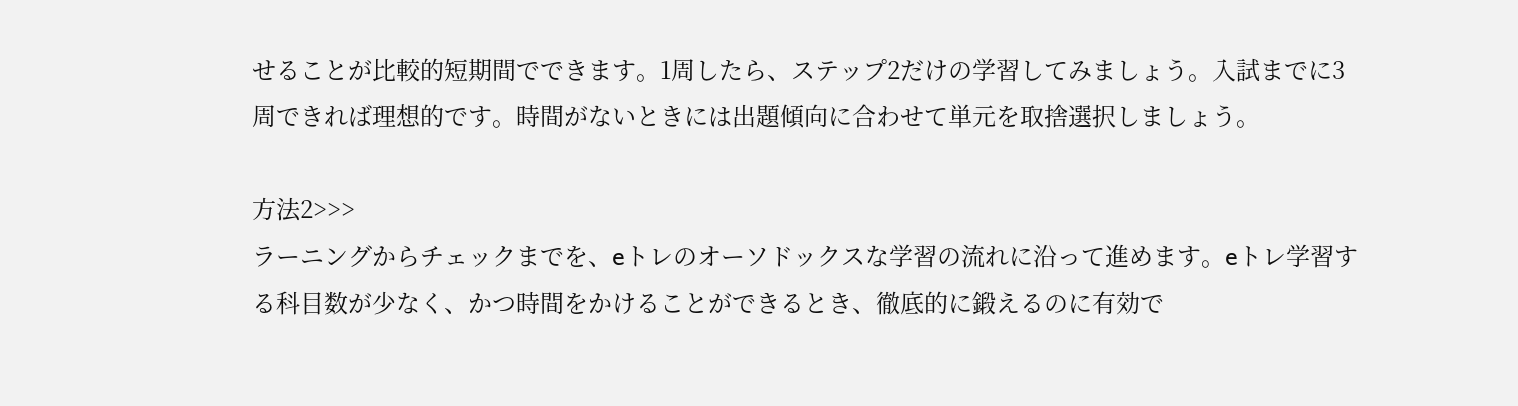せることが比較的短期間でできます。1周したら、ステップ2だけの学習してみましょう。入試までに3周できれば理想的です。時間がないときには出題傾向に合わせて単元を取捨選択しましょう。

方法2>>>
ラーニングからチェックまでを、eトレのオーソドックスな学習の流れに沿って進めます。eトレ学習する科目数が少なく、かつ時間をかけることができるとき、徹底的に鍛えるのに有効で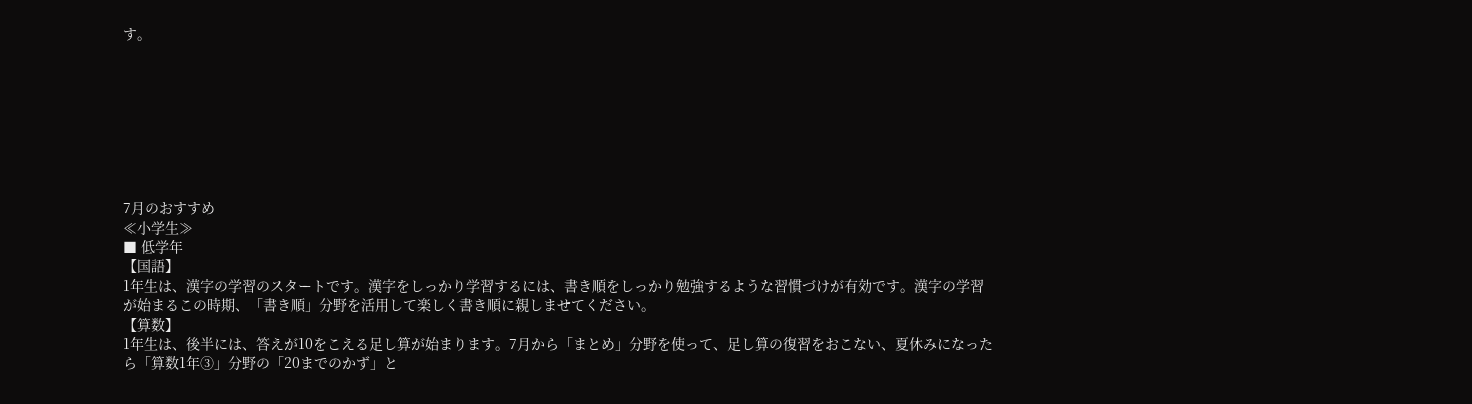す。








7月のおすすめ
≪小学生≫
■ 低学年
【国語】
1年生は、漢字の学習のスタートです。漢字をしっかり学習するには、書き順をしっかり勉強するような習慣づけが有効です。漢字の学習が始まるこの時期、「書き順」分野を活用して楽しく書き順に親しませてください。
【算数】
1年生は、後半には、答えが10をこえる足し算が始まります。7月から「まとめ」分野を使って、足し算の復習をおこない、夏休みになったら「算数1年③」分野の「20までのかず」と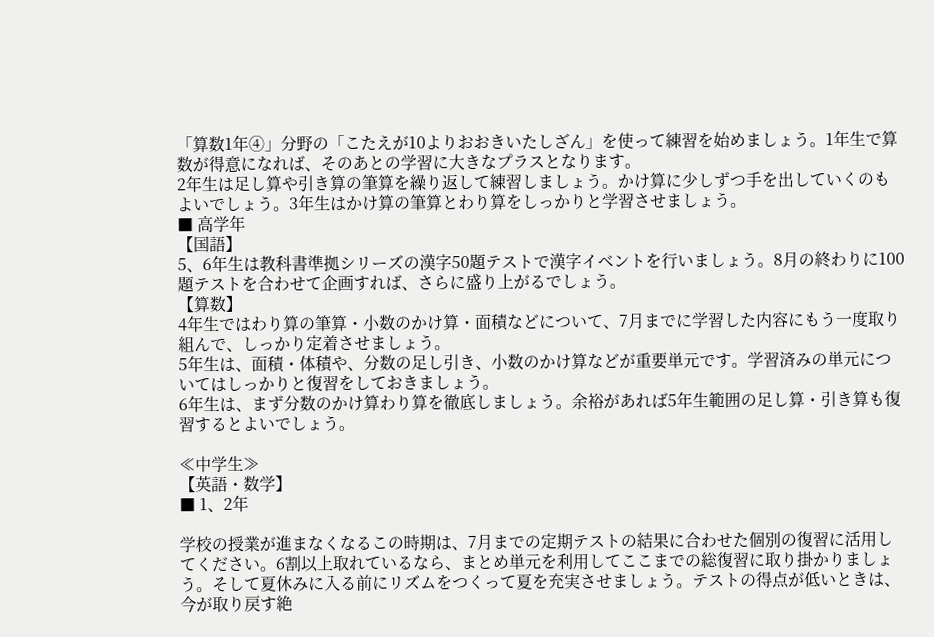「算数1年④」分野の「こたえが10よりおおきいたしざん」を使って練習を始めましょう。1年生で算数が得意になれば、そのあとの学習に大きなプラスとなります。
2年生は足し算や引き算の筆算を繰り返して練習しましょう。かけ算に少しずつ手を出していくのもよいでしょう。3年生はかけ算の筆算とわり算をしっかりと学習させましょう。
■ 高学年
【国語】
5、6年生は教科書準拠シリーズの漢字50題テストで漢字イベントを行いましょう。8月の終わりに100題テストを合わせて企画すれば、さらに盛り上がるでしょう。
【算数】
4年生ではわり算の筆算・小数のかけ算・面積などについて、7月までに学習した内容にもう一度取り組んで、しっかり定着させましょう。
5年生は、面積・体積や、分数の足し引き、小数のかけ算などが重要単元です。学習済みの単元についてはしっかりと復習をしておきましょう。
6年生は、まず分数のかけ算わり算を徹底しましょう。余裕があれば5年生範囲の足し算・引き算も復習するとよいでしょう。

≪中学生≫
【英語・数学】
■ 1、2年

学校の授業が進まなくなるこの時期は、7月までの定期テストの結果に合わせた個別の復習に活用してください。6割以上取れているなら、まとめ単元を利用してここまでの総復習に取り掛かりましょう。そして夏休みに入る前にリズムをつくって夏を充実させましょう。テストの得点が低いときは、今が取り戻す絶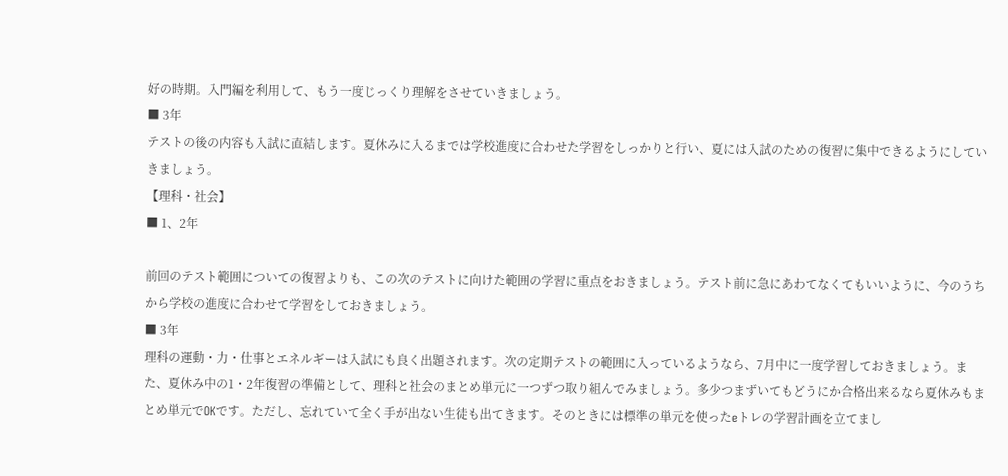好の時期。入門編を利用して、もう一度じっくり理解をさせていきましょう。
■ 3年
テストの後の内容も入試に直結します。夏休みに入るまでは学校進度に合わせた学習をしっかりと行い、夏には入試のための復習に集中できるようにしていきましょう。
【理科・社会】
■ 1、2年

前回のテスト範囲についての復習よりも、この次のテストに向けた範囲の学習に重点をおきましょう。テスト前に急にあわてなくてもいいように、今のうちから学校の進度に合わせて学習をしておきましょう。
■ 3年
理科の運動・力・仕事とエネルギーは入試にも良く出題されます。次の定期テストの範囲に入っているようなら、7月中に一度学習しておきましょう。また、夏休み中の1・2年復習の準備として、理科と社会のまとめ単元に一つずつ取り組んでみましょう。多少つまずいてもどうにか合格出来るなら夏休みもまとめ単元でOKです。ただし、忘れていて全く手が出ない生徒も出てきます。そのときには標準の単元を使ったeトレの学習計画を立てまし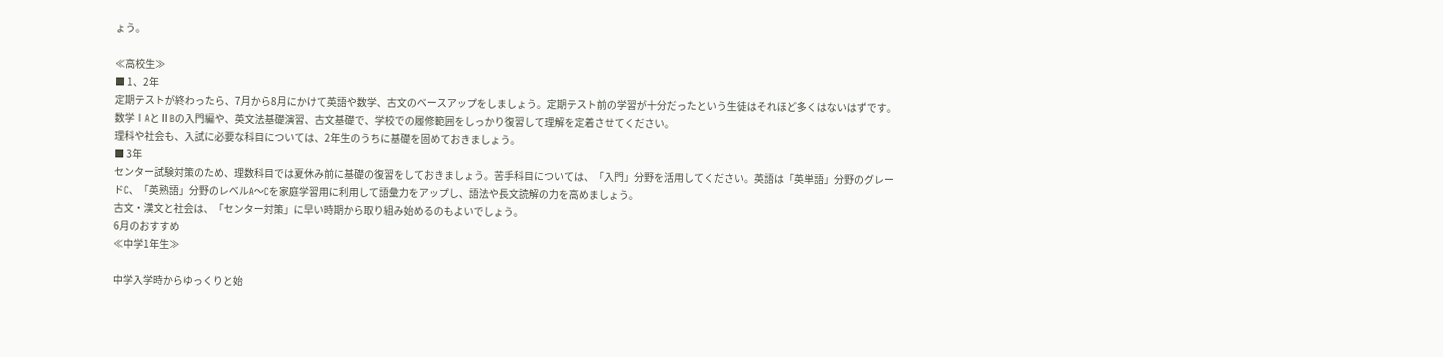ょう。

≪高校生≫
■ 1、2年
定期テストが終わったら、7月から8月にかけて英語や数学、古文のベースアップをしましょう。定期テスト前の学習が十分だったという生徒はそれほど多くはないはずです。数学ⅠAとⅡBの入門編や、英文法基礎演習、古文基礎で、学校での履修範囲をしっかり復習して理解を定着させてください。
理科や社会も、入試に必要な科目については、2年生のうちに基礎を固めておきましょう。
■ 3年
センター試験対策のため、理数科目では夏休み前に基礎の復習をしておきましょう。苦手科目については、「入門」分野を活用してください。英語は「英単語」分野のグレードC、「英熟語」分野のレベルA〜Cを家庭学習用に利用して語彙力をアップし、語法や長文読解の力を高めましょう。
古文・漢文と社会は、「センター対策」に早い時期から取り組み始めるのもよいでしょう。
6月のおすすめ
≪中学1年生≫

中学入学時からゆっくりと始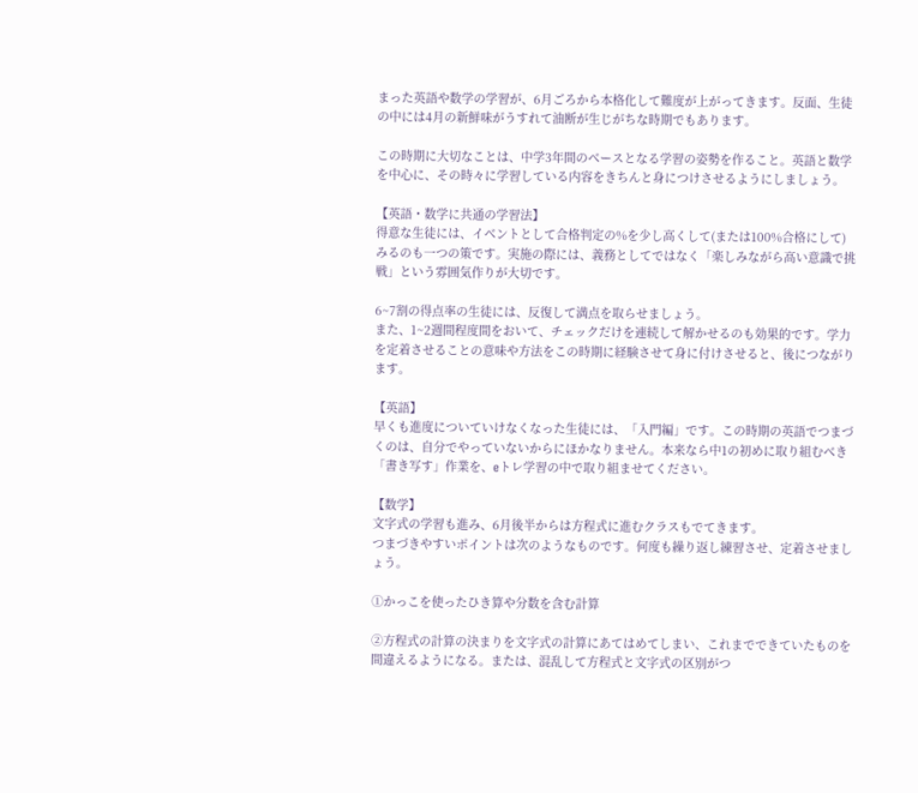まった英語や数学の学習が、6月ごろから本格化して難度が上がってきます。反面、生徒の中には4月の新鮮味がうすれて油断が生じがちな時期でもあります。

この時期に大切なことは、中学3年間のベースとなる学習の姿勢を作ること。英語と数学を中心に、その時々に学習している内容をきちんと身につけさせるようにしましょう。

【英語・数学に共通の学習法】
得意な生徒には、イベントとして合格判定の%を少し高くして(または100%合格にして)みるのも一つの策です。実施の際には、義務としてではなく「楽しみながら高い意識で挑戦」という雰囲気作りが大切です。

6~7割の得点率の生徒には、反復して満点を取らせましょう。
また、1~2週間程度間をおいて、チェックだけを連続して解かせるのも効果的です。学力を定着させることの意味や方法をこの時期に経験させて身に付けさせると、後につながります。

【英語】
早くも進度についていけなくなった生徒には、「入門編」です。この時期の英語でつまづくのは、自分でやっていないからにほかなりません。本来なら中1の初めに取り組むべき「書き写す」作業を、eトレ学習の中で取り組ませてください。

【数学】
文字式の学習も進み、6月後半からは方程式に進むクラスもでてきます。
つまづきやすいポイントは次のようなものです。何度も繰り返し練習させ、定着させましょう。

①かっこを使ったひき算や分数を含む計算

②方程式の計算の決まりを文字式の計算にあてはめてしまい、これまでできていたものを間違えるようになる。または、混乱して方程式と文字式の区別がつ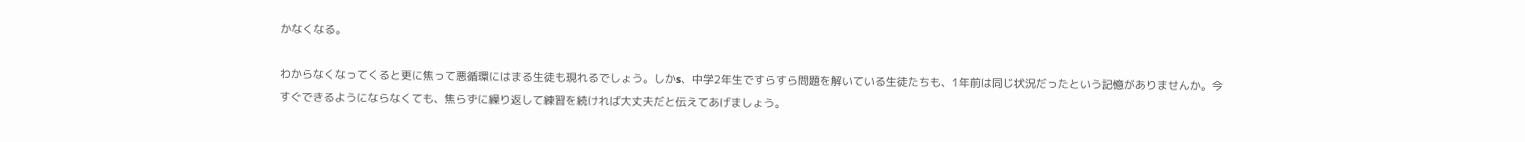かなくなる。

わからなくなってくると更に焦って悪循環にはまる生徒も現れるでしょう。しかs、中学2年生ですらすら問題を解いている生徒たちも、1年前は同じ状況だったという記憶がありませんか。今すぐできるようにならなくても、焦らずに繰り返して練習を続ければ大丈夫だと伝えてあげましょう。